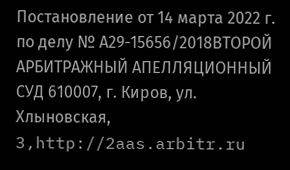Постановление от 14 марта 2022 г. по делу № А29-15656/2018ВТОРОЙ АРБИТРАЖНЫЙ АПЕЛЛЯЦИОННЫЙ СУД 610007, г. Киров, ул. Хлыновская, 3,http://2aas.arbitr.ru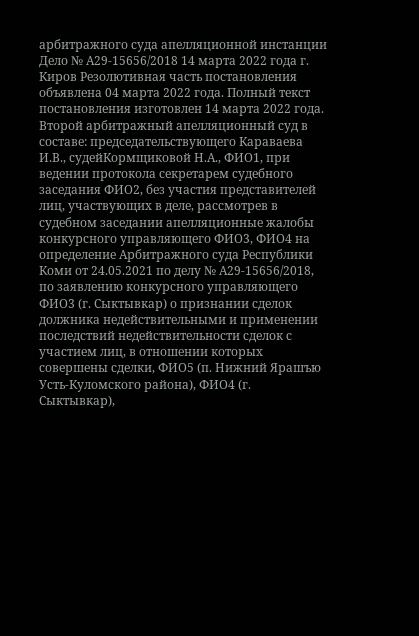арбитражного суда апелляционной инстанции Дело № А29-15656/2018 14 марта 2022 года г. Киров Резолютивная часть постановления объявлена 04 марта 2022 года. Полный текст постановления изготовлен 14 марта 2022 года. Второй арбитражный апелляционный суд в составе: председательствующего Караваева И.В., судейКормщиковой Н.А., ФИО1, при ведении протокола секретарем судебного заседания ФИО2, без участия представителей лиц, участвующих в деле, рассмотрев в судебном заседании апелляционные жалобы конкурсного управляющего ФИО3, ФИО4 на определение Арбитражного суда Республики Коми от 24.05.2021 по делу № А29-15656/2018, по заявлению конкурсного управляющего ФИО3 (г. Сыктывкар) о признании сделок должника недействительными и применении последствий недействительности сделок с участием лиц, в отношении которых совершены сделки, ФИО5 (п. Нижний Ярашъю Усть-Куломского района), ФИО4 (г. Сыктывкар),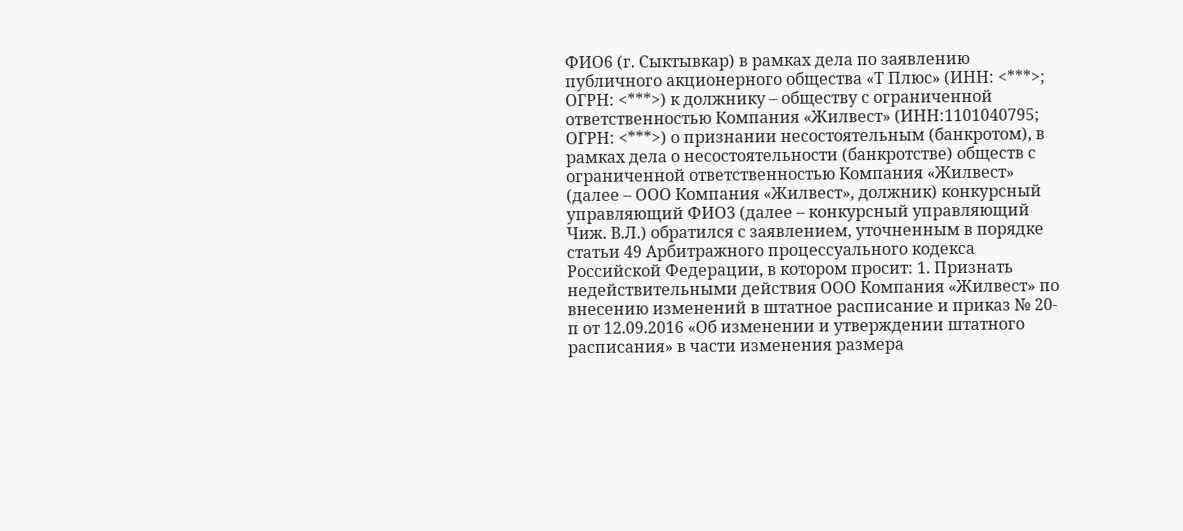ФИО6 (г. Сыктывкар) в рамках дела по заявлению публичного акционерного общества «Т Плюс» (ИНН: <***>; ОГРН: <***>) к должнику – обществу с ограниченной ответственностью Компания «Жилвест» (ИНН:1101040795; ОГРН: <***>) о признании несостоятельным (банкротом), в рамках дела о несостоятельности (банкротстве) обществ с ограниченной ответственностью Компания «Жилвест» (далее – ООО Компания «Жилвест», должник) конкурсный управляющий ФИО3 (далее – конкурсный управляющий Чиж. В.Л.) обратился с заявлением, уточненным в порядке статьи 49 Арбитражного процессуального кодекса Российской Федерации, в котором просит: 1. Признать недействительными действия ООО Компания «Жилвест» по внесению изменений в штатное расписание и приказ № 20-п от 12.09.2016 «Об изменении и утверждении штатного расписания» в части изменения размера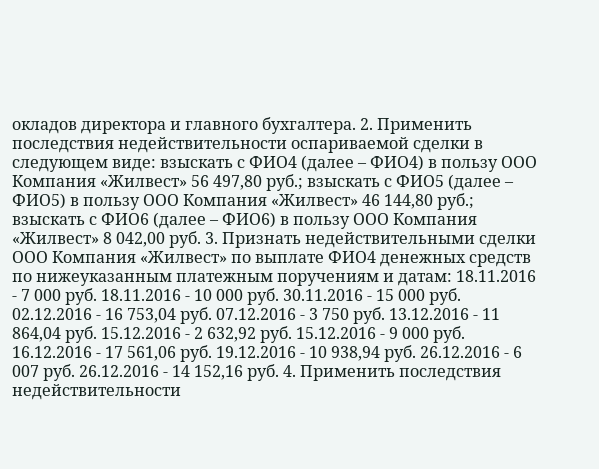окладов директора и главного бухгалтера. 2. Применить последствия недействительности оспариваемой сделки в следующем виде: взыскать с ФИО4 (далее – ФИО4) в пользу ООО Компания «Жилвест» 56 497,80 руб.; взыскать с ФИО5 (далее – ФИО5) в пользу ООО Компания «Жилвест» 46 144,80 руб.; взыскать с ФИО6 (далее – ФИО6) в пользу ООО Компания «Жилвест» 8 042,00 руб. 3. Признать недействительными сделки ООО Компания «Жилвест» по выплате ФИО4 денежных средств по нижеуказанным платежным поручениям и датам: 18.11.2016 - 7 000 руб. 18.11.2016 - 10 000 руб. 30.11.2016 - 15 000 руб. 02.12.2016 - 16 753,04 руб. 07.12.2016 - 3 750 руб. 13.12.2016 - 11 864,04 руб. 15.12.2016 - 2 632,92 руб. 15.12.2016 - 9 000 руб. 16.12.2016 - 17 561,06 руб. 19.12.2016 - 10 938,94 руб. 26.12.2016 - 6 007 руб. 26.12.2016 - 14 152,16 руб. 4. Применить последствия недействительности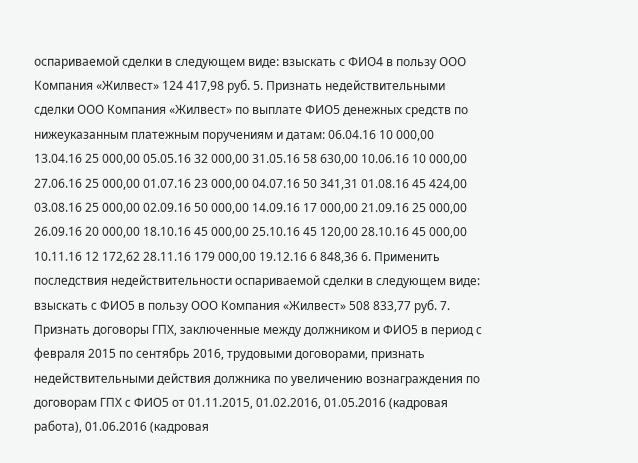оспариваемой сделки в следующем виде: взыскать с ФИО4 в пользу ООО Компания «Жилвест» 124 417,98 руб. 5. Признать недействительными сделки ООО Компания «Жилвест» по выплате ФИО5 денежных средств по нижеуказанным платежным поручениям и датам: 06.04.16 10 000,00 13.04.16 25 000,00 05.05.16 32 000,00 31.05.16 58 630,00 10.06.16 10 000,00 27.06.16 25 000,00 01.07.16 23 000,00 04.07.16 50 341,31 01.08.16 45 424,00 03.08.16 25 000,00 02.09.16 50 000,00 14.09.16 17 000,00 21.09.16 25 000,00 26.09.16 20 000,00 18.10.16 45 000,00 25.10.16 45 120,00 28.10.16 45 000,00 10.11.16 12 172,62 28.11.16 179 000,00 19.12.16 6 848,36 6. Применить последствия недействительности оспариваемой сделки в следующем виде: взыскать с ФИО5 в пользу ООО Компания «Жилвест» 508 833,77 руб. 7. Признать договоры ГПХ, заключенные между должником и ФИО5 в период с февраля 2015 по сентябрь 2016, трудовыми договорами, признать недействительными действия должника по увеличению вознаграждения по договорам ГПХ с ФИО5 от 01.11.2015, 01.02.2016, 01.05.2016 (кадровая работа), 01.06.2016 (кадровая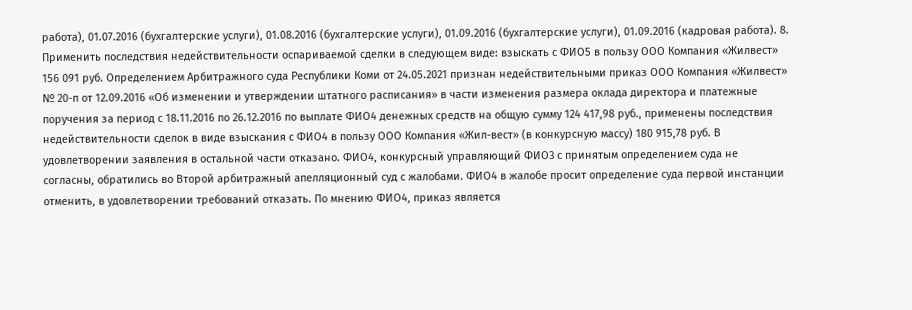работа), 01.07.2016 (бухгалтерские услуги), 01.08.2016 (бухгалтерские услуги), 01.09.2016 (бухгалтерские услуги), 01.09.2016 (кадровая работа). 8. Применить последствия недействительности оспариваемой сделки в следующем виде: взыскать с ФИО5 в пользу ООО Компания «Жилвест» 156 091 руб. Определением Арбитражного суда Республики Коми от 24.05.2021 признан недействительными приказ ООО Компания «Жилвест» № 20-п от 12.09.2016 «Об изменении и утверждении штатного расписания» в части изменения размера оклада директора и платежные поручения за период с 18.11.2016 по 26.12.2016 по выплате ФИО4 денежных средств на общую сумму 124 417,98 руб., применены последствия недействительности сделок в виде взыскания с ФИО4 в пользу ООО Компания «Жил-вест» (в конкурсную массу) 180 915,78 руб. В удовлетворении заявления в остальной части отказано. ФИО4, конкурсный управляющий ФИО3 с принятым определением суда не согласны, обратились во Второй арбитражный апелляционный суд с жалобами. ФИО4 в жалобе просит определение суда первой инстанции отменить, в удовлетворении требований отказать. По мнению ФИО4, приказ является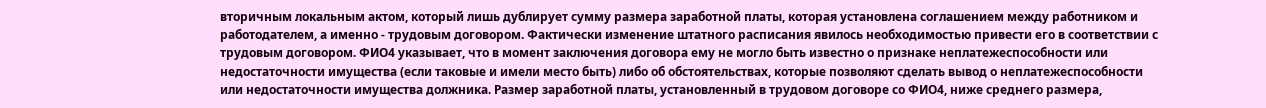вторичным локальным актом, который лишь дублирует сумму размера заработной платы, которая установлена соглашением между работником и работодателем, а именно - трудовым договором. Фактически изменение штатного расписания явилось необходимостью привести его в соответствии с трудовым договором. ФИО4 указывает, что в момент заключения договора ему не могло быть известно о признаке неплатежеспособности или недостаточности имущества (если таковые и имели место быть) либо об обстоятельствах, которые позволяют сделать вывод о неплатежеспособности или недостаточности имущества должника. Размер заработной платы, установленный в трудовом договоре со ФИО4, ниже среднего размера,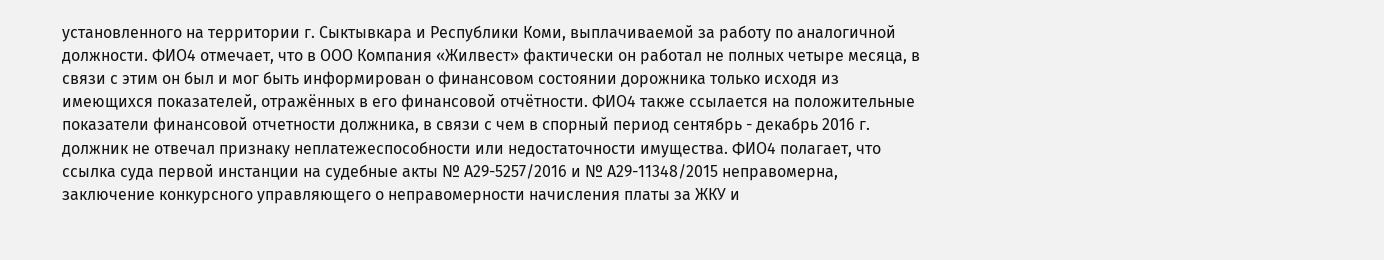установленного на территории г. Сыктывкара и Республики Коми, выплачиваемой за работу по аналогичной должности. ФИО4 отмечает, что в ООО Компания «Жилвест» фактически он работал не полных четыре месяца, в связи с этим он был и мог быть информирован о финансовом состоянии дорожника только исходя из имеющихся показателей, отражённых в его финансовой отчётности. ФИО4 также ссылается на положительные показатели финансовой отчетности должника, в связи с чем в спорный период сентябрь - декабрь 2016 г. должник не отвечал признаку неплатежеспособности или недостаточности имущества. ФИО4 полагает, что ссылка суда первой инстанции на судебные акты № А29-5257/2016 и № А29-11348/2015 неправомерна, заключение конкурсного управляющего о неправомерности начисления платы за ЖКУ и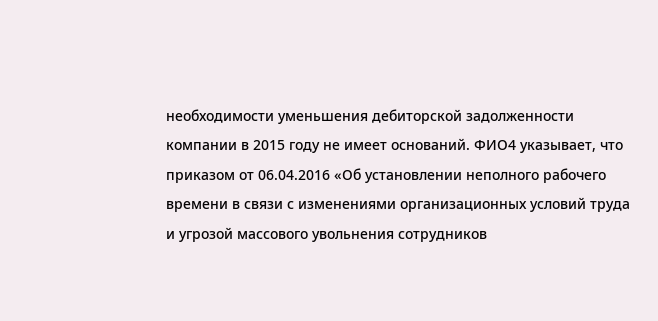необходимости уменьшения дебиторской задолженности компании в 2015 году не имеет оснований. ФИО4 указывает, что приказом от 06.04.2016 «Об установлении неполного рабочего времени в связи с изменениями организационных условий труда и угрозой массового увольнения сотрудников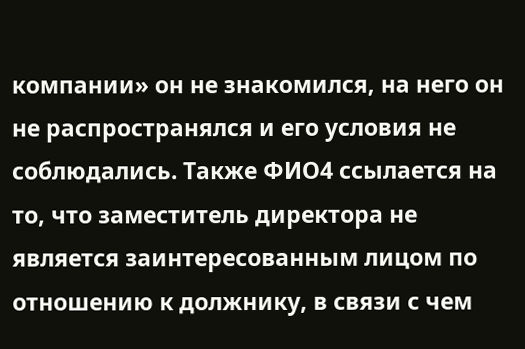компании» он не знакомился, на него он не распространялся и его условия не соблюдались. Также ФИО4 ссылается на то, что заместитель директора не является заинтересованным лицом по отношению к должнику, в связи с чем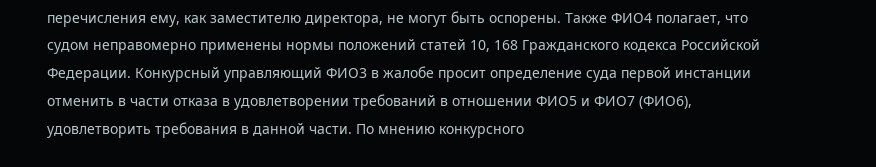перечисления ему, как заместителю директора, не могут быть оспорены. Также ФИО4 полагает, что судом неправомерно применены нормы положений статей 10, 168 Гражданского кодекса Российской Федерации. Конкурсный управляющий ФИО3 в жалобе просит определение суда первой инстанции отменить в части отказа в удовлетворении требований в отношении ФИО5 и ФИО7 (ФИО6), удовлетворить требования в данной части. По мнению конкурсного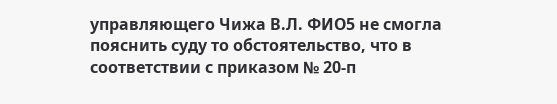управляющего Чижа В.Л. ФИО5 не смогла пояснить суду то обстоятельство, что в соответствии с приказом № 20-п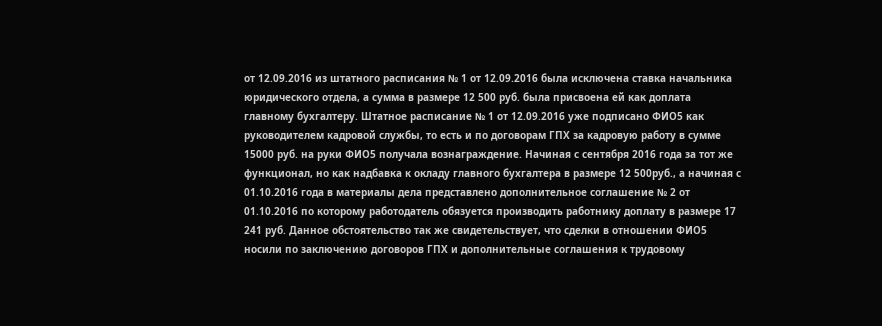от 12.09.2016 из штатного расписания № 1 от 12.09.2016 была исключена ставка начальника юридического отдела, а сумма в размере 12 500 руб. была присвоена ей как доплата главному бухгалтеру. Штатное расписание № 1 от 12.09.2016 уже подписано ФИО5 как руководителем кадровой службы, то есть и по договорам ГПХ за кадровую работу в сумме 15000 руб. на руки ФИО5 получала вознаграждение. Начиная с сентября 2016 года за тот же функционал, но как надбавка к окладу главного бухгалтера в размере 12 500руб., а начиная с 01.10.2016 года в материалы дела представлено дополнительное соглашение № 2 от 01.10.2016 по которому работодатель обязуется производить работнику доплату в размере 17 241 руб. Данное обстоятельство так же свидетельствует, что сделки в отношении ФИО5 носили по заключению договоров ГПХ и дополнительные соглашения к трудовому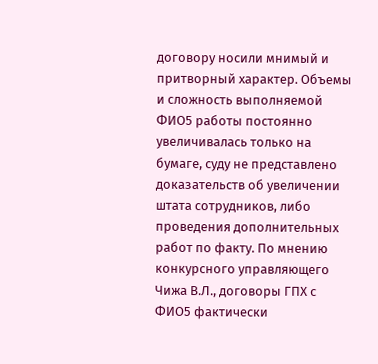договору носили мнимый и притворный характер. Объемы и сложность выполняемой ФИО5 работы постоянно увеличивалась только на бумаге, суду не представлено доказательств об увеличении штата сотрудников, либо проведения дополнительных работ по факту. По мнению конкурсного управляющего Чижа В.Л., договоры ГПХ с ФИО5 фактически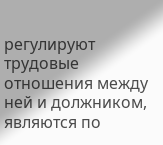регулируют трудовые отношения между ней и должником, являются по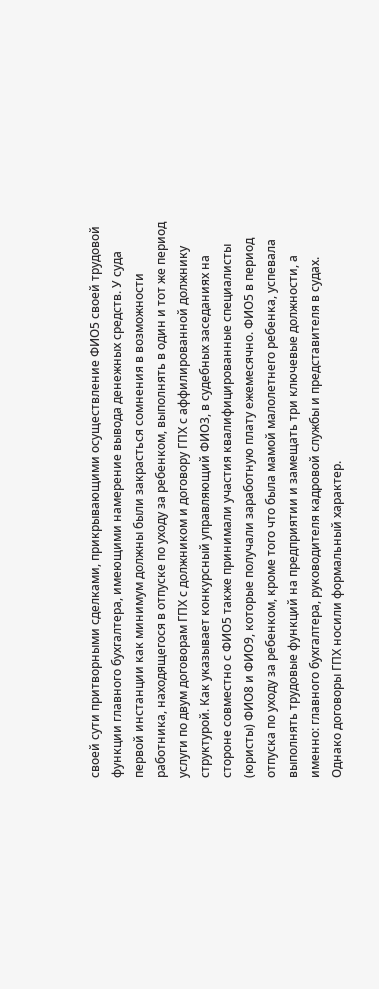своей сути притворными сделками, прикрывающими осуществление ФИО5 своей трудовой функции главного бухгалтера, имеющими намерение вывода денежных средств. У суда первой инстанции как минимум должны были закрасться сомнения в возможности работника, находящегося в отпуске по уходу за ребенком, выполнять в один и тот же период услуги по двум договорам ГПХ с должником и договору ГПХ с аффилированной должнику структурой. Как указывает конкурсный управляющий ФИО3, в судебных заседаниях на стороне совместно с ФИО5 также принимали участия квалифицированные специалисты (юристы) ФИО8 и ФИО9, которые получали заработную плату ежемесячно. ФИО5 в период отпуска по уходу за ребенком, кроме того что была мамой малолетнего ребенка, успевала выполнять трудовые функций на предприятии и замещать три ключевые должности, а именно: главного бухгалтера, руководителя кадровой службы и представителя в судах. Однако договоры ГПХ носили формальный характер.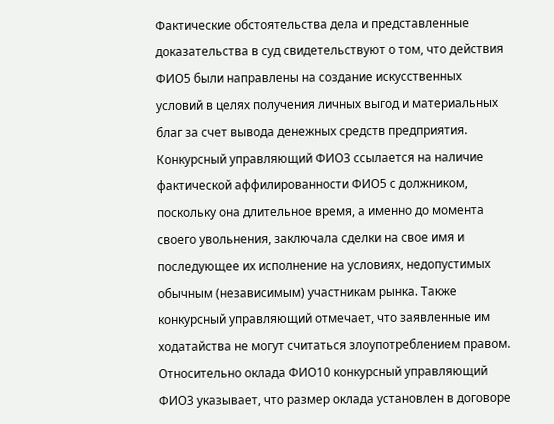Фактические обстоятельства дела и представленные доказательства в суд свидетельствуют о том, что действия ФИО5 были направлены на создание искусственных условий в целях получения личных выгод и материальных благ за счет вывода денежных средств предприятия. Конкурсный управляющий ФИО3 ссылается на наличие фактической аффилированности ФИО5 с должником, поскольку она длительное время, а именно до момента своего увольнения, заключала сделки на свое имя и последующее их исполнение на условиях, недопустимых обычным (независимым) участникам рынка. Также конкурсный управляющий отмечает, что заявленные им ходатайства не могут считаться злоупотреблением правом. Относительно оклада ФИО10 конкурсный управляющий ФИО3 указывает, что размер оклада установлен в договоре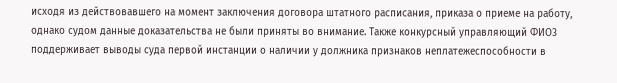исходя из действовавшего на момент заключения договора штатного расписания, приказа о приеме на работу, однако судом данные доказательства не были приняты во внимание. Также конкурсный управляющий ФИО3 поддерживает выводы суда первой инстанции о наличии у должника признаков неплатежеспособности в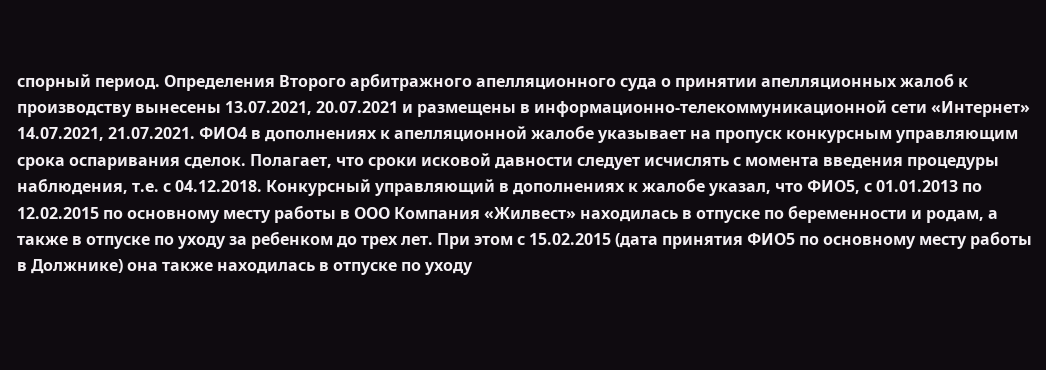спорный период. Определения Второго арбитражного апелляционного суда о принятии апелляционных жалоб к производству вынесены 13.07.2021, 20.07.2021 и размещены в информационно-телекоммуникационной сети «Интернет» 14.07.2021, 21.07.2021. ФИО4 в дополнениях к апелляционной жалобе указывает на пропуск конкурсным управляющим срока оспаривания сделок. Полагает, что сроки исковой давности следует исчислять с момента введения процедуры наблюдения, т.е. с 04.12.2018. Конкурсный управляющий в дополнениях к жалобе указал, что ФИО5, с 01.01.2013 по 12.02.2015 по основному месту работы в ООО Компания «Жилвест» находилась в отпуске по беременности и родам, а также в отпуске по уходу за ребенком до трех лет. При этом с 15.02.2015 (дата принятия ФИО5 по основному месту работы в Должнике) она также находилась в отпуске по уходу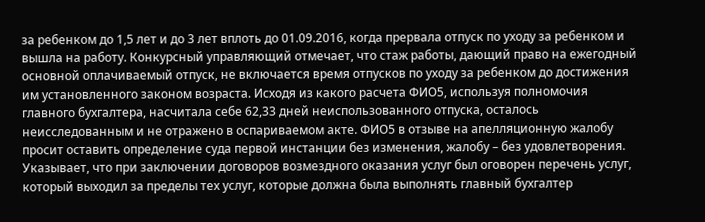за ребенком до 1,5 лет и до 3 лет вплоть до 01.09.2016, когда прервала отпуск по уходу за ребенком и вышла на работу. Конкурсный управляющий отмечает, что стаж работы, дающий право на ежегодный основной оплачиваемый отпуск, не включается время отпусков по уходу за ребенком до достижения им установленного законом возраста. Исходя из какого расчета ФИО5, используя полномочия главного бухгалтера, насчитала себе 62,33 дней неиспользованного отпуска, осталось неисследованным и не отражено в оспариваемом акте. ФИО5 в отзыве на апелляционную жалобу просит оставить определение суда первой инстанции без изменения, жалобу – без удовлетворения. Указывает, что при заключении договоров возмездного оказания услуг был оговорен перечень услуг, который выходил за пределы тех услуг, которые должна была выполнять главный бухгалтер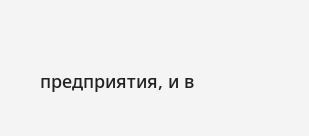предприятия, и в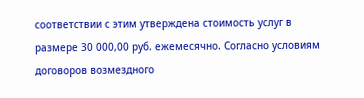соответствии с этим утверждена стоимость услуг в размере 30 000,00 руб. ежемесячно. Согласно условиям договоров возмездного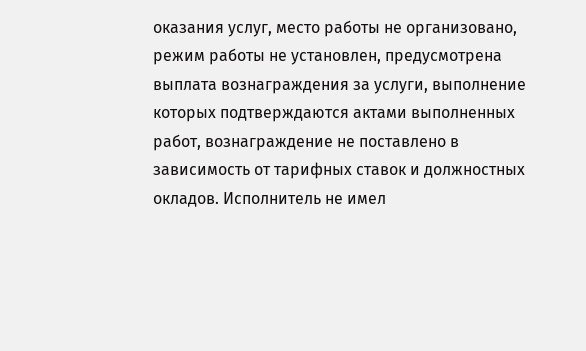оказания услуг, место работы не организовано, режим работы не установлен, предусмотрена выплата вознаграждения за услуги, выполнение которых подтверждаются актами выполненных работ, вознаграждение не поставлено в зависимость от тарифных ставок и должностных окладов. Исполнитель не имел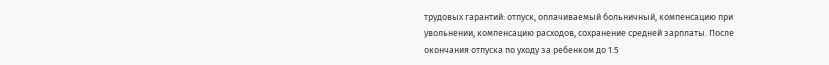трудовых гарантий: отпуск, оплачиваемый больничный, компенсацию при увольнении, компенсацию расходов, сохранение средней зарплаты. После окончания отпуска по уходу за ребенком до 1.5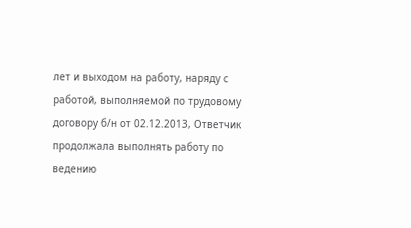лет и выходом на работу, наряду с работой, выполняемой по трудовому договору б/н от 02.12.2013, Ответчик продолжала выполнять работу по ведению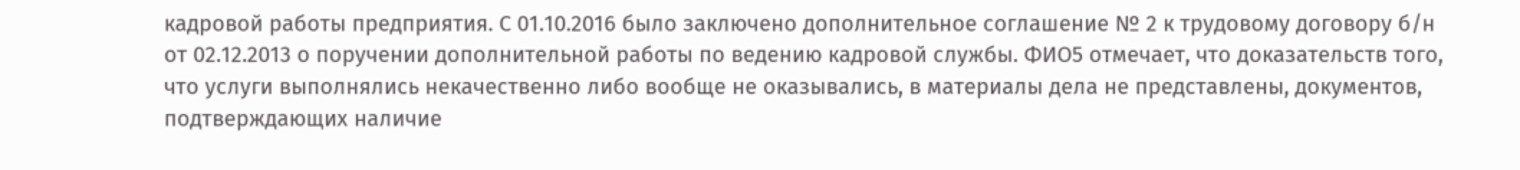кадровой работы предприятия. С 01.10.2016 было заключено дополнительное соглашение № 2 к трудовому договору б/н от 02.12.2013 о поручении дополнительной работы по ведению кадровой службы. ФИО5 отмечает, что доказательств того, что услуги выполнялись некачественно либо вообще не оказывались, в материалы дела не представлены, документов, подтверждающих наличие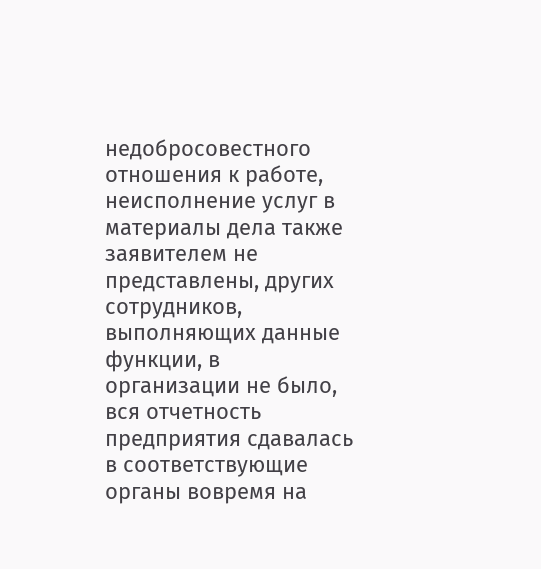недобросовестного отношения к работе, неисполнение услуг в материалы дела также заявителем не представлены, других сотрудников, выполняющих данные функции, в организации не было, вся отчетность предприятия сдавалась в соответствующие органы вовремя на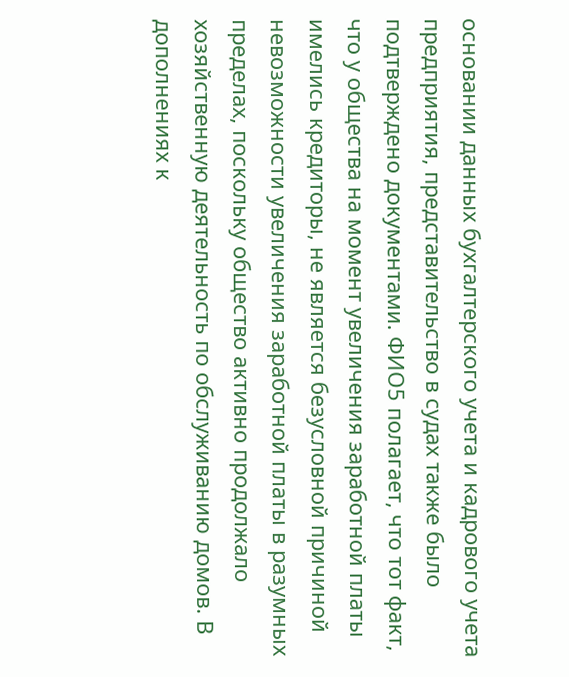основании данных бухгалтерского учета и кадрового учета предприятия, представительство в судах также было подтверждено документами. ФИО5 полагает, что тот факт, что у общества на момент увеличения заработной платы имелись кредиторы, не является безусловной причиной невозможности увеличения заработной платы в разумных пределах, поскольку общество активно продолжало хозяйственную деятельность по обслуживанию домов. В дополнениях к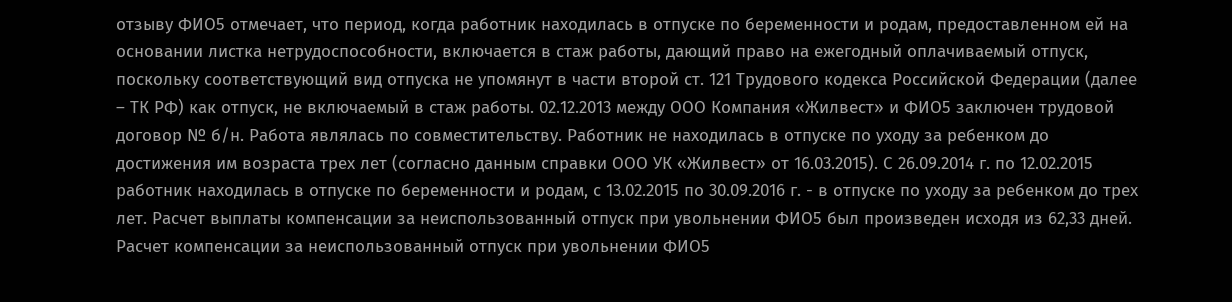отзыву ФИО5 отмечает, что период, когда работник находилась в отпуске по беременности и родам, предоставленном ей на основании листка нетрудоспособности, включается в стаж работы, дающий право на ежегодный оплачиваемый отпуск, поскольку соответствующий вид отпуска не упомянут в части второй ст. 121 Трудового кодекса Российской Федерации (далее – ТК РФ) как отпуск, не включаемый в стаж работы. 02.12.2013 между ООО Компания «Жилвест» и ФИО5 заключен трудовой договор № б/н. Работа являлась по совместительству. Работник не находилась в отпуске по уходу за ребенком до достижения им возраста трех лет (согласно данным справки ООО УК «Жилвест» от 16.03.2015). С 26.09.2014 г. по 12.02.2015 работник находилась в отпуске по беременности и родам, с 13.02.2015 по 30.09.2016 г. - в отпуске по уходу за ребенком до трех лет. Расчет выплаты компенсации за неиспользованный отпуск при увольнении ФИО5 был произведен исходя из 62,33 дней. Расчет компенсации за неиспользованный отпуск при увольнении ФИО5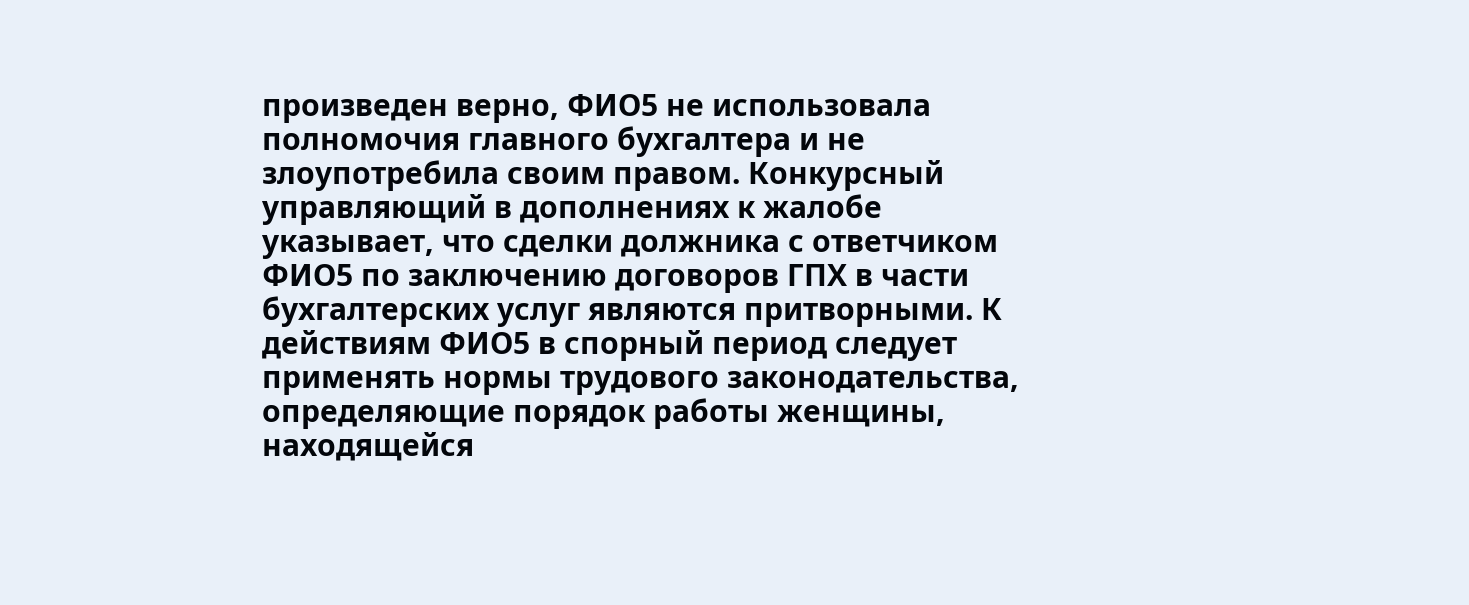произведен верно, ФИО5 не использовала полномочия главного бухгалтера и не злоупотребила своим правом. Конкурсный управляющий в дополнениях к жалобе указывает, что сделки должника с ответчиком ФИО5 по заключению договоров ГПХ в части бухгалтерских услуг являются притворными. К действиям ФИО5 в спорный период следует применять нормы трудового законодательства, определяющие порядок работы женщины, находящейся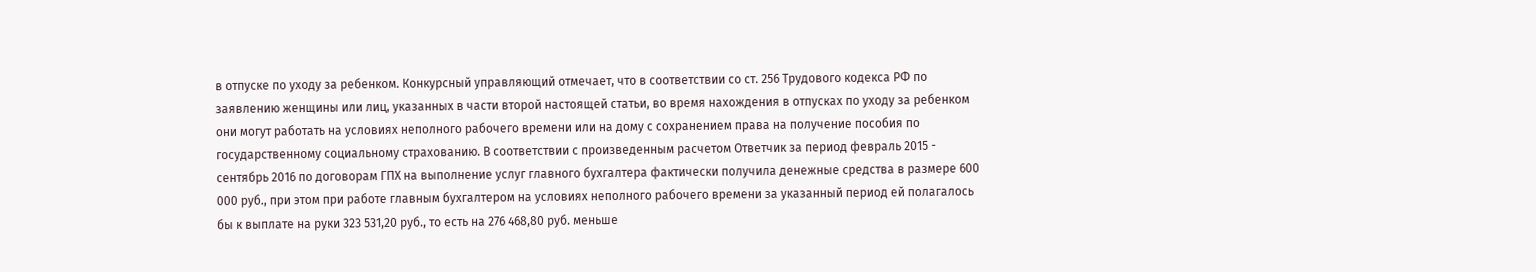в отпуске по уходу за ребенком. Конкурсный управляющий отмечает, что в соответствии со ст. 256 Трудового кодекса РФ по заявлению женщины или лиц, указанных в части второй настоящей статьи, во время нахождения в отпусках по уходу за ребенком они могут работать на условиях неполного рабочего времени или на дому с сохранением права на получение пособия по государственному социальному страхованию. В соответствии с произведенным расчетом Ответчик за период февраль 2015 - сентябрь 2016 по договорам ГПХ на выполнение услуг главного бухгалтера фактически получила денежные средства в размере 600 000 руб., при этом при работе главным бухгалтером на условиях неполного рабочего времени за указанный период ей полагалось бы к выплате на руки 323 531,20 руб., то есть на 276 468,80 руб. меньше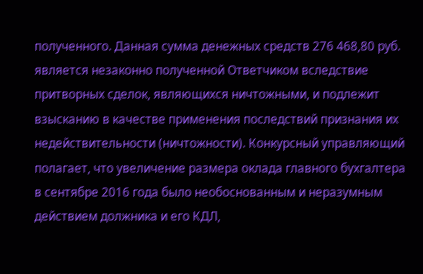полученного. Данная сумма денежных средств 276 468,80 руб. является незаконно полученной Ответчиком вследствие притворных сделок, являющихся ничтожными, и подлежит взысканию в качестве применения последствий признания их недействительности (ничтожности). Конкурсный управляющий полагает, что увеличение размера оклада главного бухгалтера в сентябре 2016 года было необоснованным и неразумным действием должника и его КДЛ,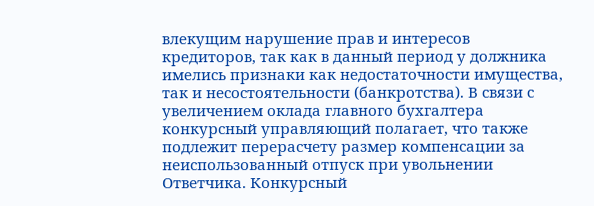влекущим нарушение прав и интересов кредиторов, так как в данный период у должника имелись признаки как недостаточности имущества, так и несостоятельности (банкротства). В связи с увеличением оклада главного бухгалтера конкурсный управляющий полагает, что также подлежит перерасчету размер компенсации за неиспользованный отпуск при увольнении Ответчика. Конкурсный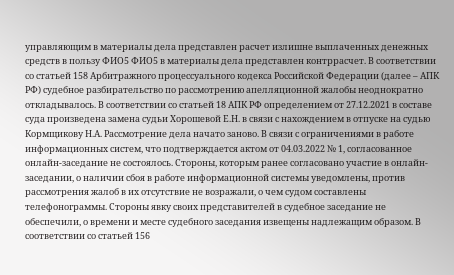управляющим в материалы дела представлен расчет излишне выплаченных денежных средств в пользу ФИО5 ФИО5 в материалы дела представлен контррасчет. В соответствии со статьей 158 Арбитражного процессуального кодекса Российской Федерации (далее – АПК РФ) судебное разбирательство по рассмотрению апелляционной жалобы неоднократно откладывалось. В соответствии со статьей 18 АПК РФ определением от 27.12.2021 в составе суда произведена замена судьи Хорошевой Е.Н. в связи с нахождением в отпуске на судью Кормщикову Н.А. Рассмотрение дела начато заново. В связи с ограничениями в работе информационных систем, что подтверждается актом от 04.03.2022 № 1, согласованное онлайн-заседание не состоялось. Стороны, которым ранее согласовано участие в онлайн-заседании, о наличии сбоя в работе информационной системы уведомлены, против рассмотрения жалоб в их отсутствие не возражали, о чем судом составлены телефонограммы. Стороны явку своих представителей в судебное заседание не обеспечили, о времени и месте судебного заседания извещены надлежащим образом. В соответствии со статьей 156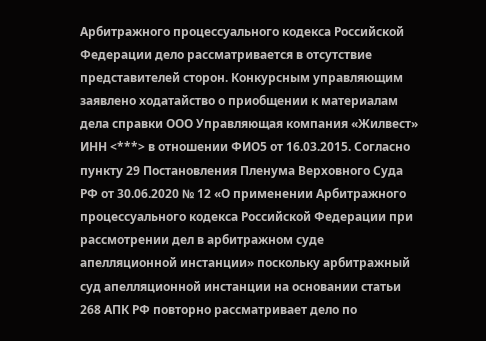Арбитражного процессуального кодекса Российской Федерации дело рассматривается в отсутствие представителей сторон. Конкурсным управляющим заявлено ходатайство о приобщении к материалам дела справки ООО Управляющая компания «Жилвест» ИНН <***> в отношении ФИО5 от 16.03.2015. Согласно пункту 29 Постановления Пленума Верховного Суда РФ от 30.06.2020 № 12 «О применении Арбитражного процессуального кодекса Российской Федерации при рассмотрении дел в арбитражном суде апелляционной инстанции» поскольку арбитражный суд апелляционной инстанции на основании статьи 268 АПК РФ повторно рассматривает дело по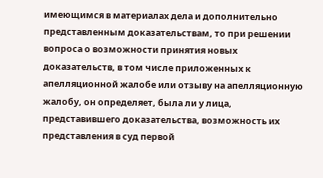имеющимся в материалах дела и дополнительно представленным доказательствам, то при решении вопроса о возможности принятия новых доказательств, в том числе приложенных к апелляционной жалобе или отзыву на апелляционную жалобу, он определяет, была ли у лица, представившего доказательства, возможность их представления в суд первой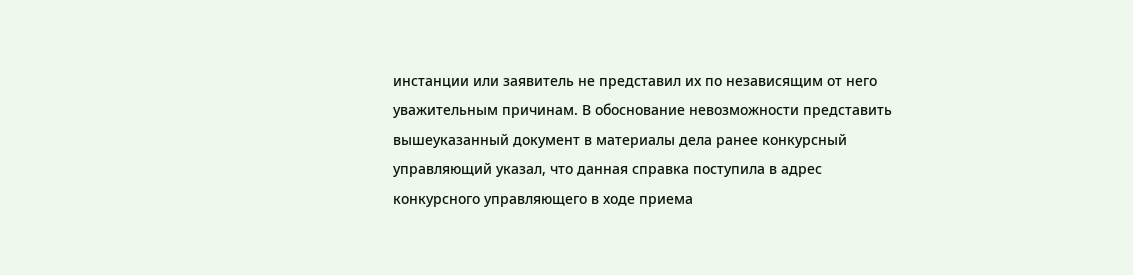инстанции или заявитель не представил их по независящим от него уважительным причинам. В обоснование невозможности представить вышеуказанный документ в материалы дела ранее конкурсный управляющий указал, что данная справка поступила в адрес конкурсного управляющего в ходе приема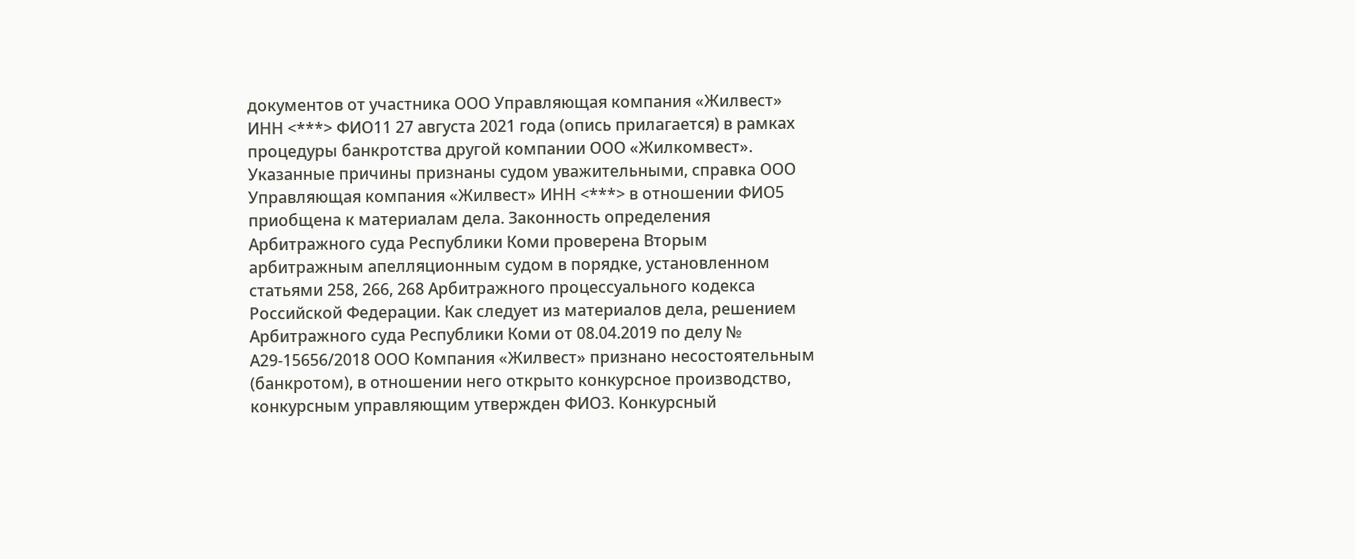документов от участника ООО Управляющая компания «Жилвест» ИНН <***> ФИО11 27 августа 2021 года (опись прилагается) в рамках процедуры банкротства другой компании ООО «Жилкомвест». Указанные причины признаны судом уважительными, справка ООО Управляющая компания «Жилвест» ИНН <***> в отношении ФИО5 приобщена к материалам дела. Законность определения Арбитражного суда Республики Коми проверена Вторым арбитражным апелляционным судом в порядке, установленном статьями 258, 266, 268 Арбитражного процессуального кодекса Российской Федерации. Как следует из материалов дела, решением Арбитражного суда Республики Коми от 08.04.2019 по делу № А29-15656/2018 ООО Компания «Жилвест» признано несостоятельным (банкротом), в отношении него открыто конкурсное производство, конкурсным управляющим утвержден ФИО3. Конкурсный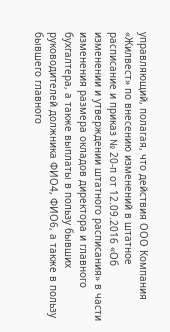управляющий, полагая, что действия ООО Компания «Жилвест» по внесению изменений в штатное расписание и приказ № 20-п от 12.09.2016 «Об изменении и утверждении штатного расписания» в части изменения размера окладов директора и главного бухгалтера, а также выплаты в пользу бывших руководителей должника ФИО4, ФИО6, а также в пользу бывшего главного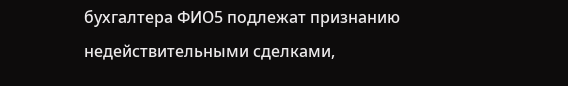бухгалтера ФИО5 подлежат признанию недействительными сделками,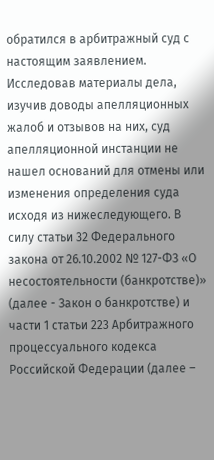обратился в арбитражный суд с настоящим заявлением. Исследовав материалы дела, изучив доводы апелляционных жалоб и отзывов на них, суд апелляционной инстанции не нашел оснований для отмены или изменения определения суда исходя из нижеследующего. В силу статьи 32 Федерального закона от 26.10.2002 № 127-ФЗ «О несостоятельности (банкротстве)» (далее - Закон о банкротстве) и части 1 статьи 223 Арбитражного процессуального кодекса Российской Федерации (далее –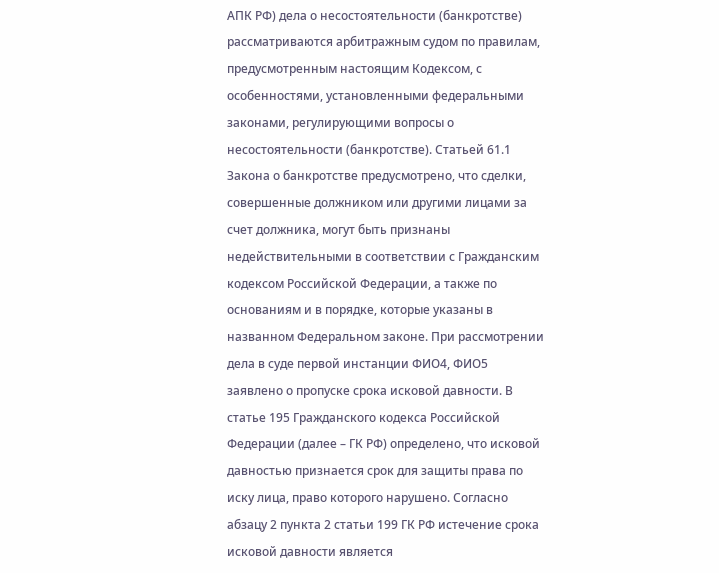АПК РФ) дела о несостоятельности (банкротстве) рассматриваются арбитражным судом по правилам, предусмотренным настоящим Кодексом, с особенностями, установленными федеральными законами, регулирующими вопросы о несостоятельности (банкротстве). Статьей 61.1 Закона о банкротстве предусмотрено, что сделки, совершенные должником или другими лицами за счет должника, могут быть признаны недействительными в соответствии с Гражданским кодексом Российской Федерации, а также по основаниям и в порядке, которые указаны в названном Федеральном законе. При рассмотрении дела в суде первой инстанции ФИО4, ФИО5 заявлено о пропуске срока исковой давности. В статье 195 Гражданского кодекса Российской Федерации (далее – ГК РФ) определено, что исковой давностью признается срок для защиты права по иску лица, право которого нарушено. Согласно абзацу 2 пункта 2 статьи 199 ГК РФ истечение срока исковой давности является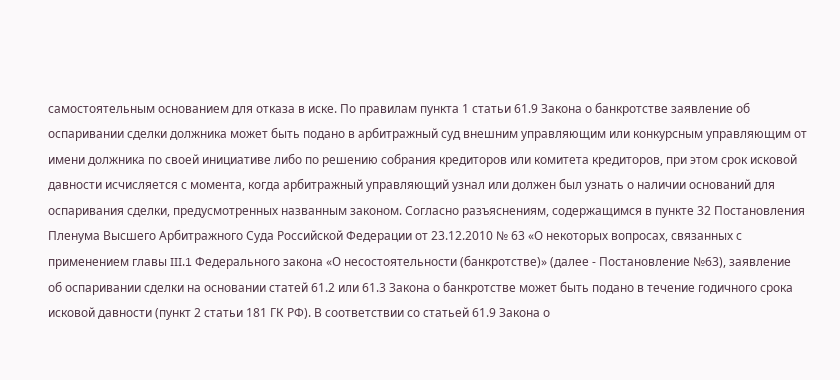самостоятельным основанием для отказа в иске. По правилам пункта 1 статьи 61.9 Закона о банкротстве заявление об оспаривании сделки должника может быть подано в арбитражный суд внешним управляющим или конкурсным управляющим от имени должника по своей инициативе либо по решению собрания кредиторов или комитета кредиторов, при этом срок исковой давности исчисляется с момента, когда арбитражный управляющий узнал или должен был узнать о наличии оснований для оспаривания сделки, предусмотренных названным законом. Согласно разъяснениям, содержащимся в пункте 32 Постановления Пленума Высшего Арбитражного Суда Российской Федерации от 23.12.2010 № 63 «О некоторых вопросах, связанных с применением главы III.1 Федерального закона «О несостоятельности (банкротстве)» (далее - Постановление №63), заявление об оспаривании сделки на основании статей 61.2 или 61.3 Закона о банкротстве может быть подано в течение годичного срока исковой давности (пункт 2 статьи 181 ГК РФ). В соответствии со статьей 61.9 Закона о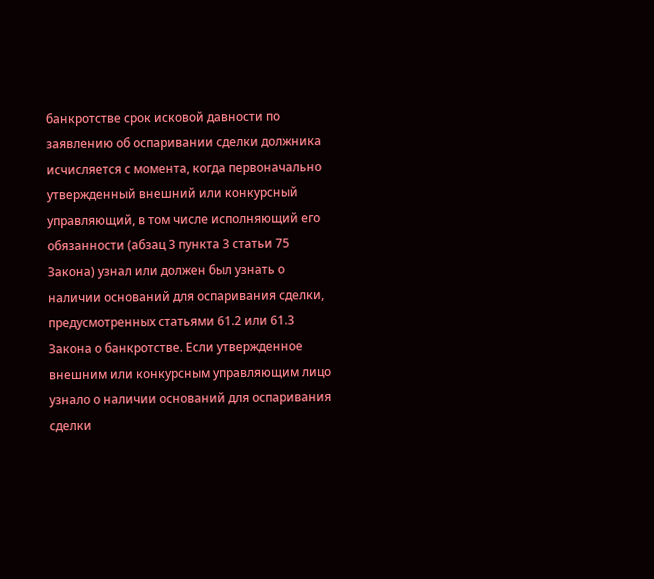банкротстве срок исковой давности по заявлению об оспаривании сделки должника исчисляется с момента, когда первоначально утвержденный внешний или конкурсный управляющий, в том числе исполняющий его обязанности (абзац 3 пункта 3 статьи 75 Закона) узнал или должен был узнать о наличии оснований для оспаривания сделки, предусмотренных статьями 61.2 или 61.3 Закона о банкротстве. Если утвержденное внешним или конкурсным управляющим лицо узнало о наличии оснований для оспаривания сделки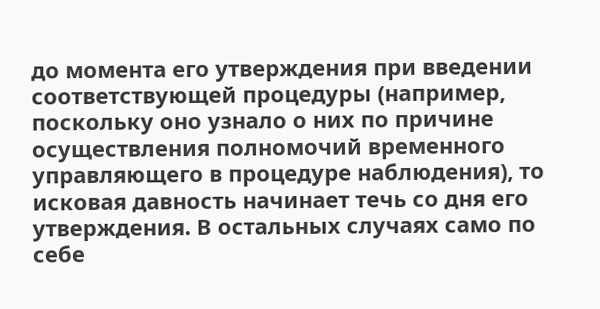до момента его утверждения при введении соответствующей процедуры (например, поскольку оно узнало о них по причине осуществления полномочий временного управляющего в процедуре наблюдения), то исковая давность начинает течь со дня его утверждения. В остальных случаях само по себе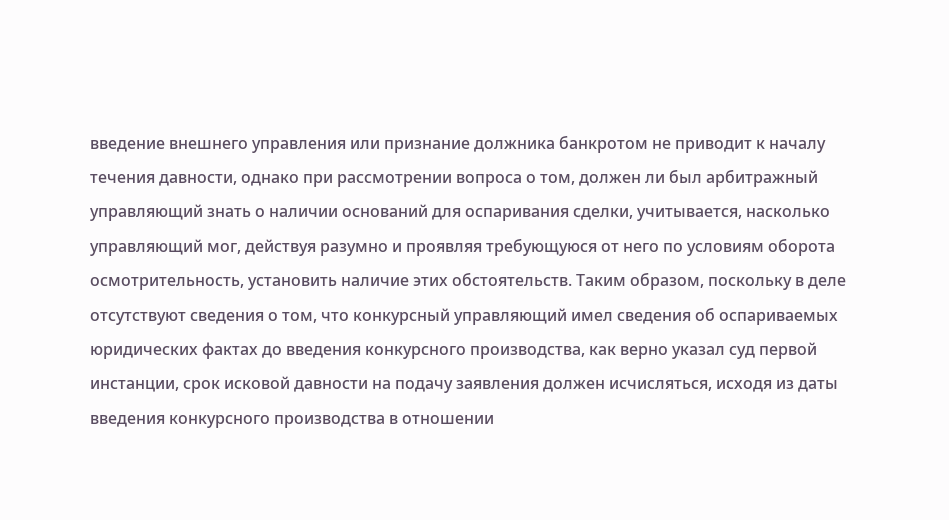введение внешнего управления или признание должника банкротом не приводит к началу течения давности, однако при рассмотрении вопроса о том, должен ли был арбитражный управляющий знать о наличии оснований для оспаривания сделки, учитывается, насколько управляющий мог, действуя разумно и проявляя требующуюся от него по условиям оборота осмотрительность, установить наличие этих обстоятельств. Таким образом, поскольку в деле отсутствуют сведения о том, что конкурсный управляющий имел сведения об оспариваемых юридических фактах до введения конкурсного производства, как верно указал суд первой инстанции, срок исковой давности на подачу заявления должен исчисляться, исходя из даты введения конкурсного производства в отношении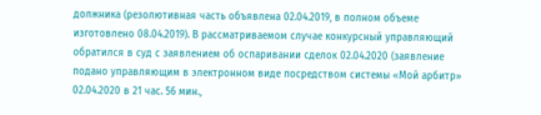должника (резолютивная часть объявлена 02.04.2019, в полном объеме изготовлено 08.04.2019). В рассматриваемом случае конкурсный управляющий обратился в суд с заявлением об оспаривании сделок 02.04.2020 (заявление подано управляющим в электронном виде посредством системы «Мой арбитр» 02.04.2020 в 21 час. 56 мин.,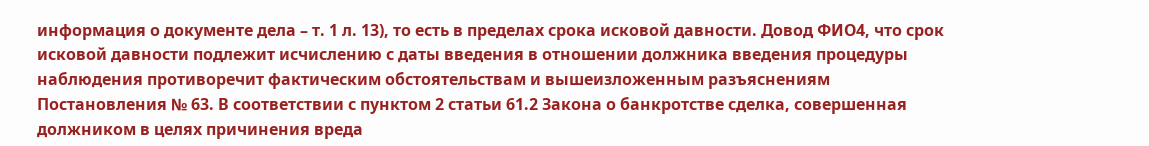информация о документе дела – т. 1 л. 13), то есть в пределах срока исковой давности. Довод ФИО4, что срок исковой давности подлежит исчислению с даты введения в отношении должника введения процедуры наблюдения противоречит фактическим обстоятельствам и вышеизложенным разъяснениям Постановления № 63. В соответствии с пунктом 2 статьи 61.2 Закона о банкротстве сделка, совершенная должником в целях причинения вреда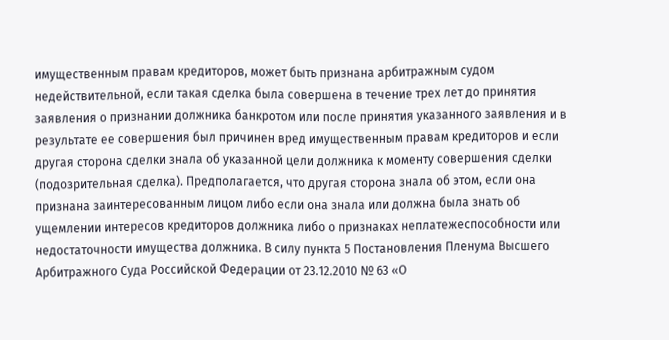имущественным правам кредиторов, может быть признана арбитражным судом недействительной, если такая сделка была совершена в течение трех лет до принятия заявления о признании должника банкротом или после принятия указанного заявления и в результате ее совершения был причинен вред имущественным правам кредиторов и если другая сторона сделки знала об указанной цели должника к моменту совершения сделки (подозрительная сделка). Предполагается, что другая сторона знала об этом, если она признана заинтересованным лицом либо если она знала или должна была знать об ущемлении интересов кредиторов должника либо о признаках неплатежеспособности или недостаточности имущества должника. В силу пункта 5 Постановления Пленума Высшего Арбитражного Суда Российской Федерации от 23.12.2010 № 63 «О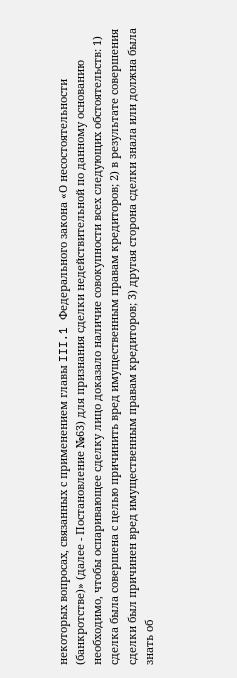некоторых вопросах, связанных с применением главы III.1 Федерального закона «О несостоятельности (банкротстве)» (далее - Постановление №63) для признания сделки недействительной по данному основанию необходимо, чтобы оспаривающее сделку лицо доказало наличие совокупности всех следующих обстоятельств: 1) сделка была совершена с целью причинить вред имущественным правам кредиторов; 2) в результате совершения сделки был причинен вред имущественным правам кредиторов; 3) другая сторона сделки знала или должна была знать об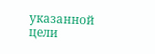указанной цели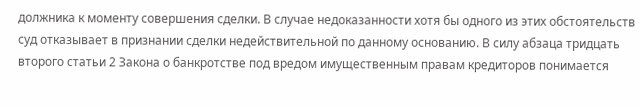должника к моменту совершения сделки. В случае недоказанности хотя бы одного из этих обстоятельств суд отказывает в признании сделки недействительной по данному основанию. В силу абзаца тридцать второго статьи 2 Закона о банкротстве под вредом имущественным правам кредиторов понимается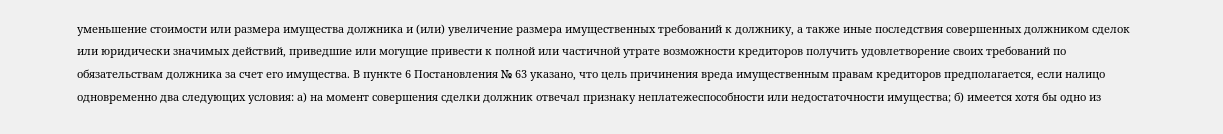уменьшение стоимости или размера имущества должника и (или) увеличение размера имущественных требований к должнику, а также иные последствия совершенных должником сделок или юридически значимых действий, приведшие или могущие привести к полной или частичной утрате возможности кредиторов получить удовлетворение своих требований по обязательствам должника за счет его имущества. В пункте 6 Постановления № 63 указано, что цель причинения вреда имущественным правам кредиторов предполагается, если налицо одновременно два следующих условия: а) на момент совершения сделки должник отвечал признаку неплатежеспособности или недостаточности имущества; б) имеется хотя бы одно из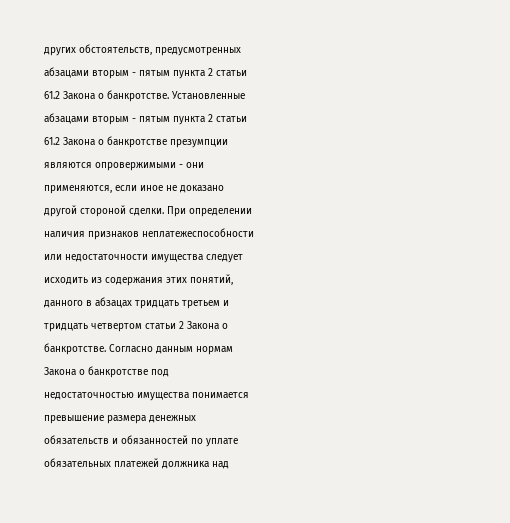других обстоятельств, предусмотренных абзацами вторым - пятым пункта 2 статьи 61.2 Закона о банкротстве. Установленные абзацами вторым - пятым пункта 2 статьи 61.2 Закона о банкротстве презумпции являются опровержимыми - они применяются, если иное не доказано другой стороной сделки. При определении наличия признаков неплатежеспособности или недостаточности имущества следует исходить из содержания этих понятий, данного в абзацах тридцать третьем и тридцать четвертом статьи 2 Закона о банкротстве. Согласно данным нормам Закона о банкротстве под недостаточностью имущества понимается превышение размера денежных обязательств и обязанностей по уплате обязательных платежей должника над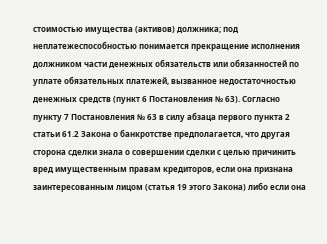стоимостью имущества (активов) должника; под неплатежеспособностью понимается прекращение исполнения должником части денежных обязательств или обязанностей по уплате обязательных платежей, вызванное недостаточностью денежных средств (пункт 6 Постановления № 63). Согласно пункту 7 Постановления № 63 в силу абзаца первого пункта 2 статьи 61.2 Закона о банкротстве предполагается, что другая сторона сделки знала о совершении сделки с целью причинить вред имущественным правам кредиторов, если она признана заинтересованным лицом (статья 19 этого Закона) либо если она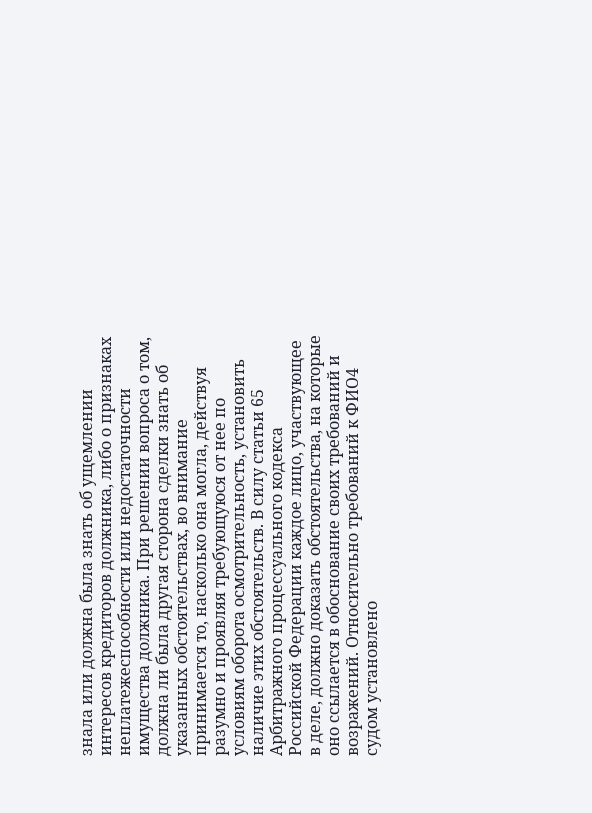знала или должна была знать об ущемлении интересов кредиторов должника, либо о признаках неплатежеспособности или недостаточности имущества должника. При решении вопроса о том, должна ли была другая сторона сделки знать об указанных обстоятельствах, во внимание принимается то, насколько она могла, действуя разумно и проявляя требующуюся от нее по условиям оборота осмотрительность, установить наличие этих обстоятельств. В силу статьи 65 Арбитражного процессуального кодекса Российской Федерации каждое лицо, участвующее в деле, должно доказать обстоятельства, на которые оно ссылается в обоснование своих требований и возражений. Относительно требований к ФИО4 судом установлено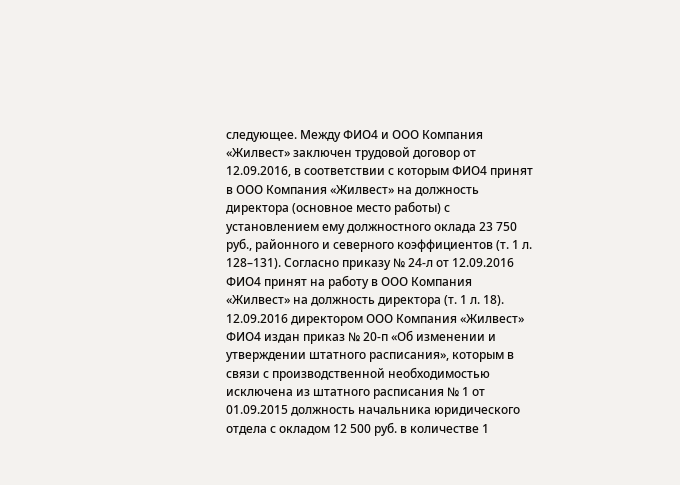следующее. Между ФИО4 и ООО Компания «Жилвест» заключен трудовой договор от 12.09.2016, в соответствии с которым ФИО4 принят в ООО Компания «Жилвест» на должность директора (основное место работы) с установлением ему должностного оклада 23 750 руб., районного и северного коэффициентов (т. 1 л. 128–131). Согласно приказу № 24-л от 12.09.2016 ФИО4 принят на работу в ООО Компания «Жилвест» на должность директора (т. 1 л. 18). 12.09.2016 директором ООО Компания «Жилвест» ФИО4 издан приказ № 20-п «Об изменении и утверждении штатного расписания», которым в связи с производственной необходимостью исключена из штатного расписания № 1 от 01.09.2015 должность начальника юридического отдела с окладом 12 500 руб. в количестве 1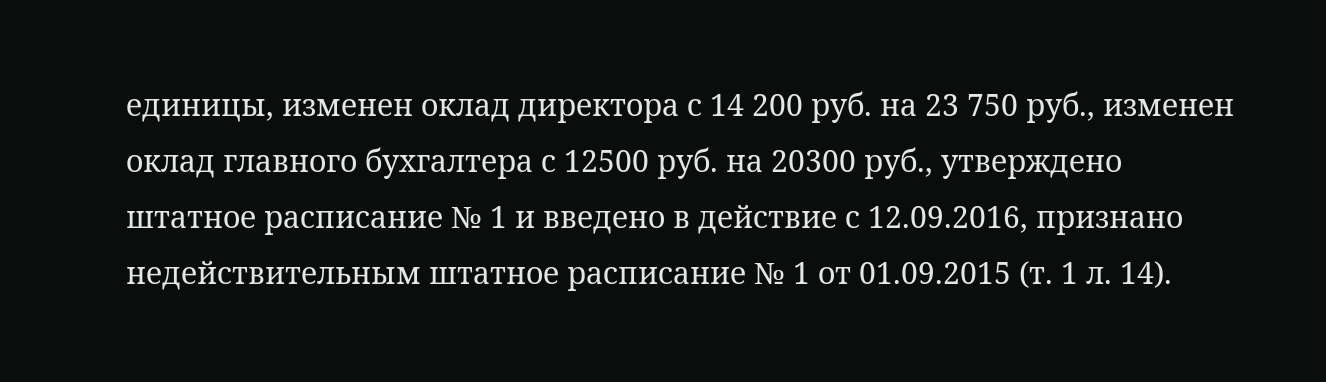единицы, изменен оклад директора с 14 200 руб. на 23 750 руб., изменен оклад главного бухгалтера с 12500 руб. на 20300 руб., утверждено штатное расписание № 1 и введено в действие с 12.09.2016, признано недействительным штатное расписание № 1 от 01.09.2015 (т. 1 л. 14).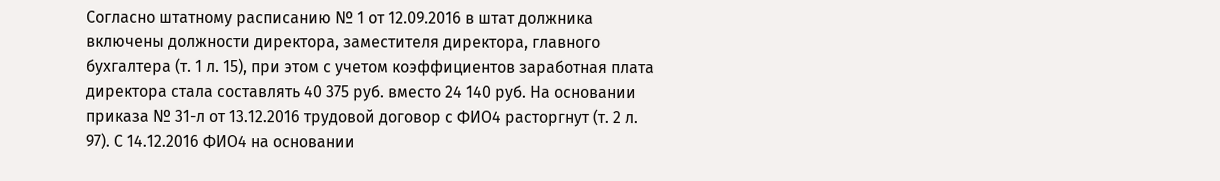Согласно штатному расписанию № 1 от 12.09.2016 в штат должника включены должности директора, заместителя директора, главного бухгалтера (т. 1 л. 15), при этом с учетом коэффициентов заработная плата директора стала составлять 40 375 руб. вместо 24 140 руб. На основании приказа № 31-л от 13.12.2016 трудовой договор с ФИО4 расторгнут (т. 2 л. 97). С 14.12.2016 ФИО4 на основании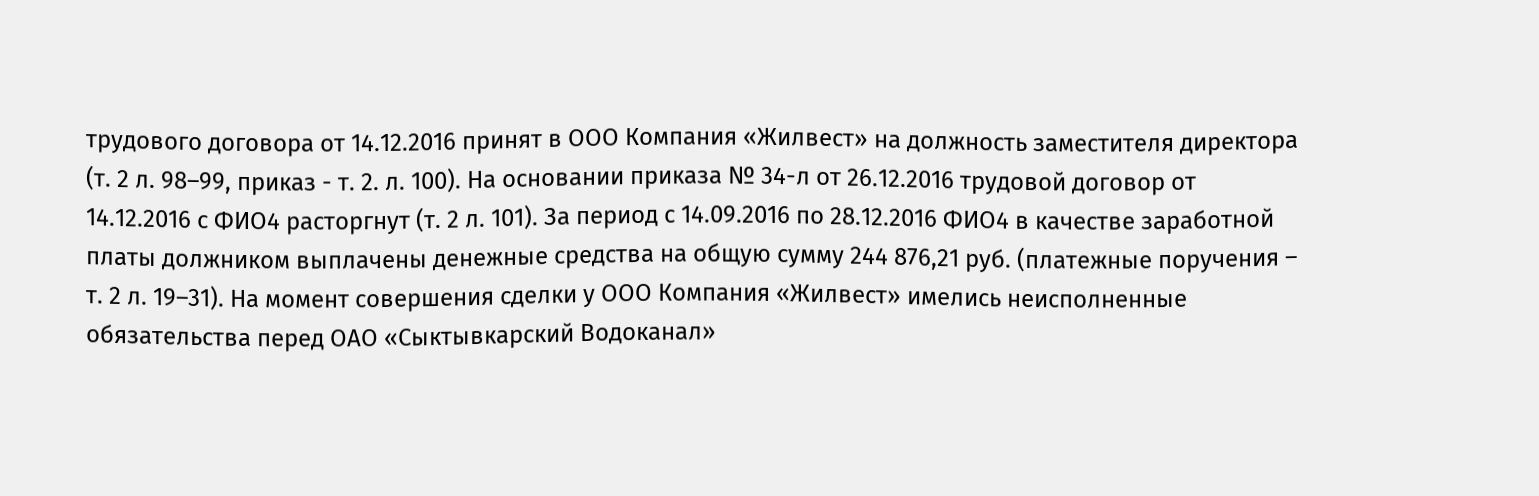трудового договора от 14.12.2016 принят в ООО Компания «Жилвест» на должность заместителя директора (т. 2 л. 98–99, приказ - т. 2. л. 100). На основании приказа № 34-л от 26.12.2016 трудовой договор от 14.12.2016 с ФИО4 расторгнут (т. 2 л. 101). За период с 14.09.2016 по 28.12.2016 ФИО4 в качестве заработной платы должником выплачены денежные средства на общую сумму 244 876,21 руб. (платежные поручения – т. 2 л. 19–31). На момент совершения сделки у ООО Компания «Жилвест» имелись неисполненные обязательства перед ОАО «Сыктывкарский Водоканал»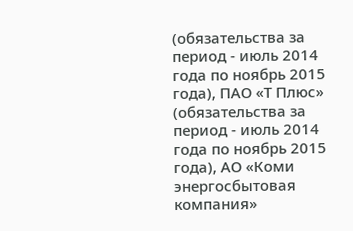(обязательства за период - июль 2014 года по ноябрь 2015 года), ПАО «Т Плюс» (обязательства за период - июль 2014 года по ноябрь 2015 года), АО «Коми энергосбытовая компания»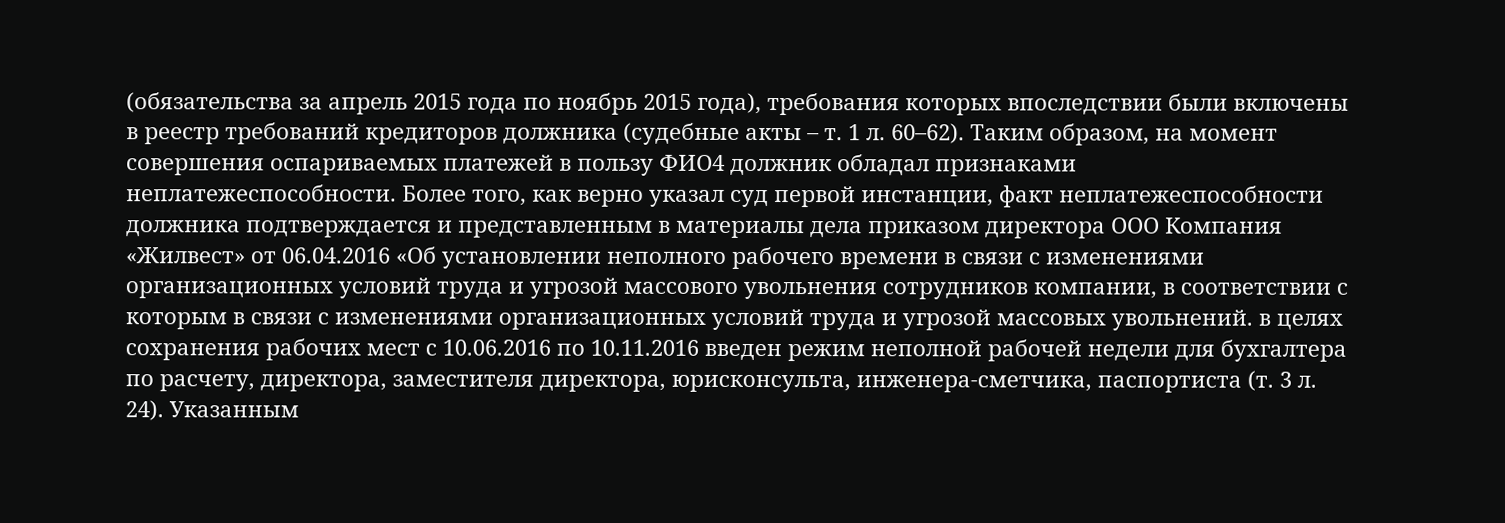(обязательства за апрель 2015 года по ноябрь 2015 года), требования которых впоследствии были включены в реестр требований кредиторов должника (судебные акты – т. 1 л. 60–62). Таким образом, на момент совершения оспариваемых платежей в пользу ФИО4 должник обладал признаками неплатежеспособности. Более того, как верно указал суд первой инстанции, факт неплатежеспособности должника подтверждается и представленным в материалы дела приказом директора ООО Компания «Жилвест» от 06.04.2016 «Об установлении неполного рабочего времени в связи с изменениями организационных условий труда и угрозой массового увольнения сотрудников компании, в соответствии с которым в связи с изменениями организационных условий труда и угрозой массовых увольнений. в целях сохранения рабочих мест с 10.06.2016 по 10.11.2016 введен режим неполной рабочей недели для бухгалтера по расчету, директора, заместителя директора, юрисконсульта, инженера-сметчика, паспортиста (т. 3 л. 24). Указанным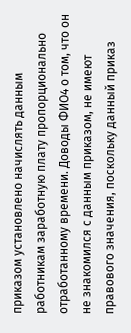приказом установлено начислять данным работникам заработную плату пропорционально отработанному времени. Доводы ФИО4 о том, что он не знакомился с данным приказом, не имеют правового значения, поскольку данный приказ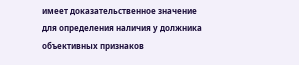имеет доказательственное значение для определения наличия у должника объективных признаков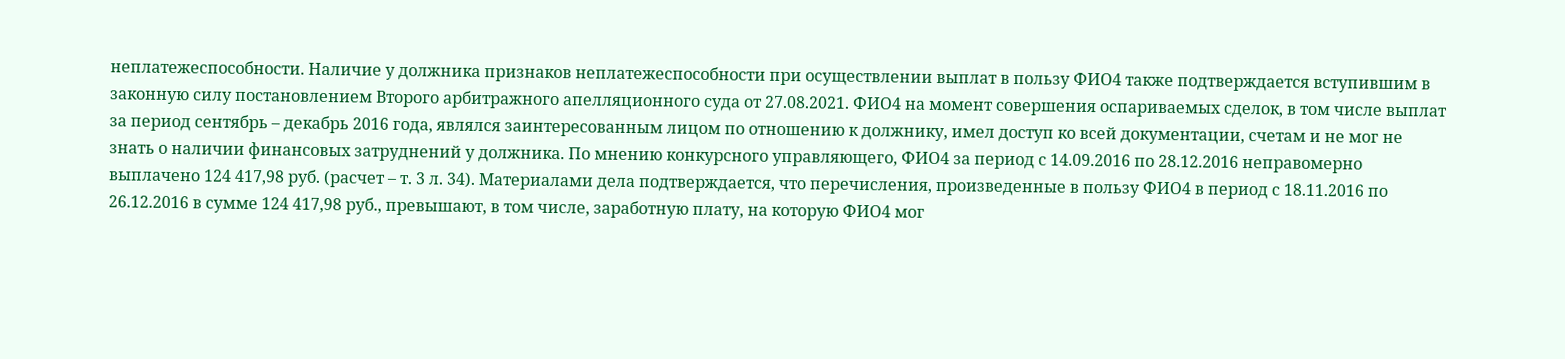неплатежеспособности. Наличие у должника признаков неплатежеспособности при осуществлении выплат в пользу ФИО4 также подтверждается вступившим в законную силу постановлением Второго арбитражного апелляционного суда от 27.08.2021. ФИО4 на момент совершения оспариваемых сделок, в том числе выплат за период сентябрь – декабрь 2016 года, являлся заинтересованным лицом по отношению к должнику, имел доступ ко всей документации, счетам и не мог не знать о наличии финансовых затруднений у должника. По мнению конкурсного управляющего, ФИО4 за период с 14.09.2016 по 28.12.2016 неправомерно выплачено 124 417,98 руб. (расчет – т. 3 л. 34). Материалами дела подтверждается, что перечисления, произведенные в пользу ФИО4 в период с 18.11.2016 по 26.12.2016 в сумме 124 417,98 руб., превышают, в том числе, заработную плату, на которую ФИО4 мог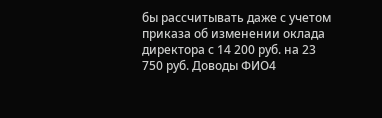бы рассчитывать даже с учетом приказа об изменении оклада директора с 14 200 руб. на 23 750 руб. Доводы ФИО4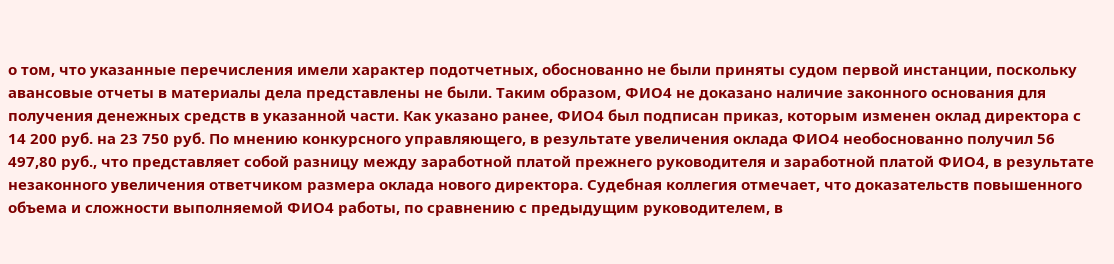о том, что указанные перечисления имели характер подотчетных, обоснованно не были приняты судом первой инстанции, поскольку авансовые отчеты в материалы дела представлены не были. Таким образом, ФИО4 не доказано наличие законного основания для получения денежных средств в указанной части. Как указано ранее, ФИО4 был подписан приказ, которым изменен оклад директора с 14 200 руб. на 23 750 руб. По мнению конкурсного управляющего, в результате увеличения оклада ФИО4 необоснованно получил 56 497,80 руб., что представляет собой разницу между заработной платой прежнего руководителя и заработной платой ФИО4, в результате незаконного увеличения ответчиком размера оклада нового директора. Судебная коллегия отмечает, что доказательств повышенного объема и сложности выполняемой ФИО4 работы, по сравнению с предыдущим руководителем, в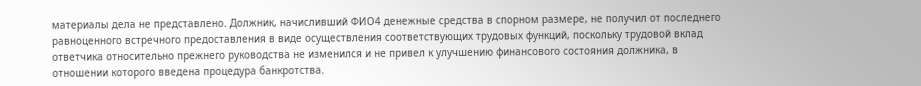материалы дела не представлено. Должник, начисливший ФИО4 денежные средства в спорном размере, не получил от последнего равноценного встречного предоставления в виде осуществления соответствующих трудовых функций, поскольку трудовой вклад ответчика относительно прежнего руководства не изменился и не привел к улучшению финансового состояния должника, в отношении которого введена процедура банкротства.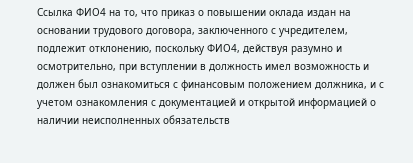Ссылка ФИО4 на то, что приказ о повышении оклада издан на основании трудового договора, заключенного с учредителем, подлежит отклонению, поскольку ФИО4, действуя разумно и осмотрительно, при вступлении в должность имел возможность и должен был ознакомиться с финансовым положением должника, и с учетом ознакомления с документацией и открытой информацией о наличии неисполненных обязательств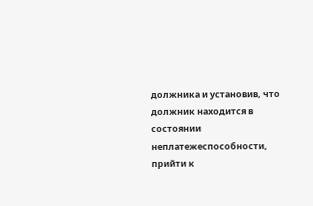должника и установив, что должник находится в состоянии неплатежеспособности, прийти к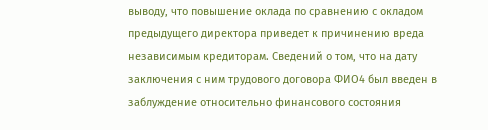выводу, что повышение оклада по сравнению с окладом предыдущего директора приведет к причинению вреда независимым кредиторам. Сведений о том, что на дату заключения с ним трудового договора ФИО4 был введен в заблуждение относительно финансового состояния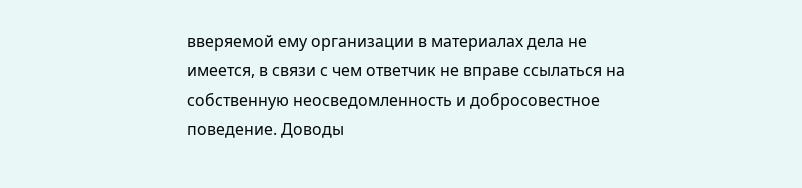вверяемой ему организации в материалах дела не имеется, в связи с чем ответчик не вправе ссылаться на собственную неосведомленность и добросовестное поведение. Доводы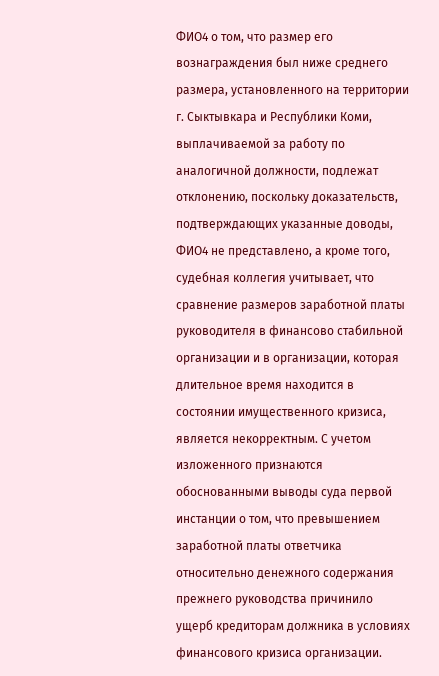ФИО4 о том, что размер его вознаграждения был ниже среднего размера, установленного на территории г. Сыктывкара и Республики Коми, выплачиваемой за работу по аналогичной должности, подлежат отклонению, поскольку доказательств, подтверждающих указанные доводы, ФИО4 не представлено, а кроме того, судебная коллегия учитывает, что сравнение размеров заработной платы руководителя в финансово стабильной организации и в организации, которая длительное время находится в состоянии имущественного кризиса, является некорректным. С учетом изложенного признаются обоснованными выводы суда первой инстанции о том, что превышением заработной платы ответчика относительно денежного содержания прежнего руководства причинило ущерб кредиторам должника в условиях финансового кризиса организации.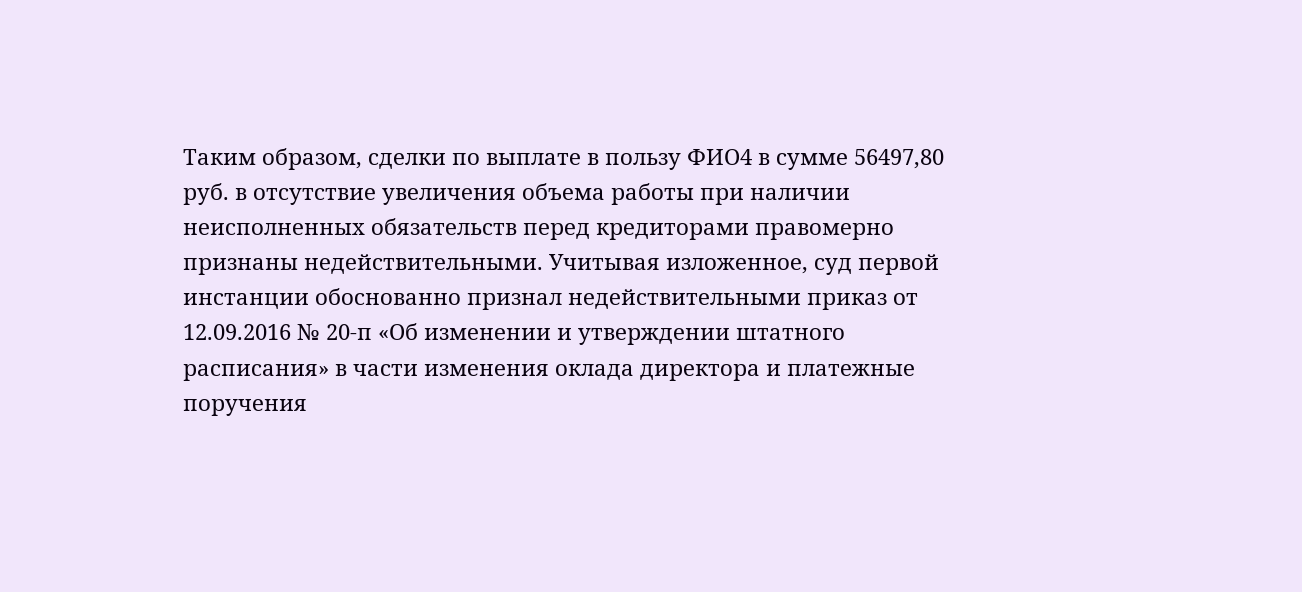Таким образом, сделки по выплате в пользу ФИО4 в сумме 56497,80 руб. в отсутствие увеличения объема работы при наличии неисполненных обязательств перед кредиторами правомерно признаны недействительными. Учитывая изложенное, суд первой инстанции обоснованно признал недействительными приказ от 12.09.2016 № 20-п «Об изменении и утверждении штатного расписания» в части изменения оклада директора и платежные поручения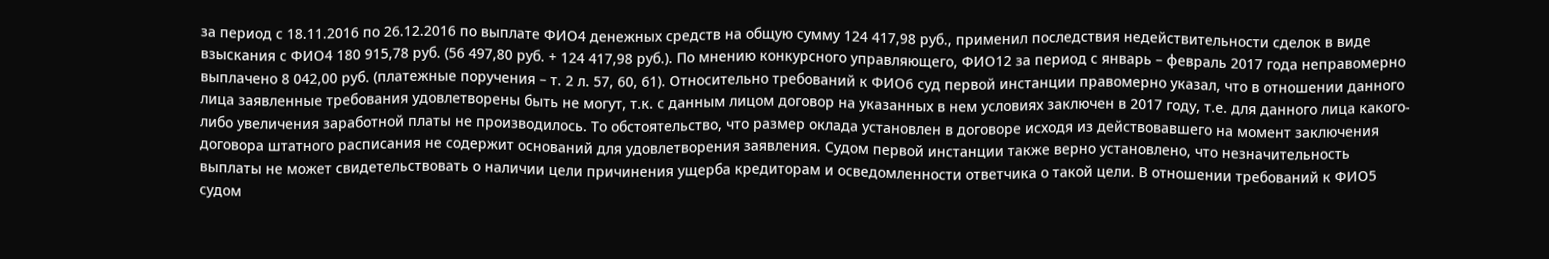за период с 18.11.2016 по 26.12.2016 по выплате ФИО4 денежных средств на общую сумму 124 417,98 руб., применил последствия недействительности сделок в виде взыскания с ФИО4 180 915,78 руб. (56 497,80 руб. + 124 417,98 руб.). По мнению конкурсного управляющего, ФИО12 за период с январь – февраль 2017 года неправомерно выплачено 8 042,00 руб. (платежные поручения – т. 2 л. 57, 60, 61). Относительно требований к ФИО6 суд первой инстанции правомерно указал, что в отношении данного лица заявленные требования удовлетворены быть не могут, т.к. с данным лицом договор на указанных в нем условиях заключен в 2017 году, т.е. для данного лица какого-либо увеличения заработной платы не производилось. То обстоятельство, что размер оклада установлен в договоре исходя из действовавшего на момент заключения договора штатного расписания не содержит оснований для удовлетворения заявления. Судом первой инстанции также верно установлено, что незначительность выплаты не может свидетельствовать о наличии цели причинения ущерба кредиторам и осведомленности ответчика о такой цели. В отношении требований к ФИО5 судом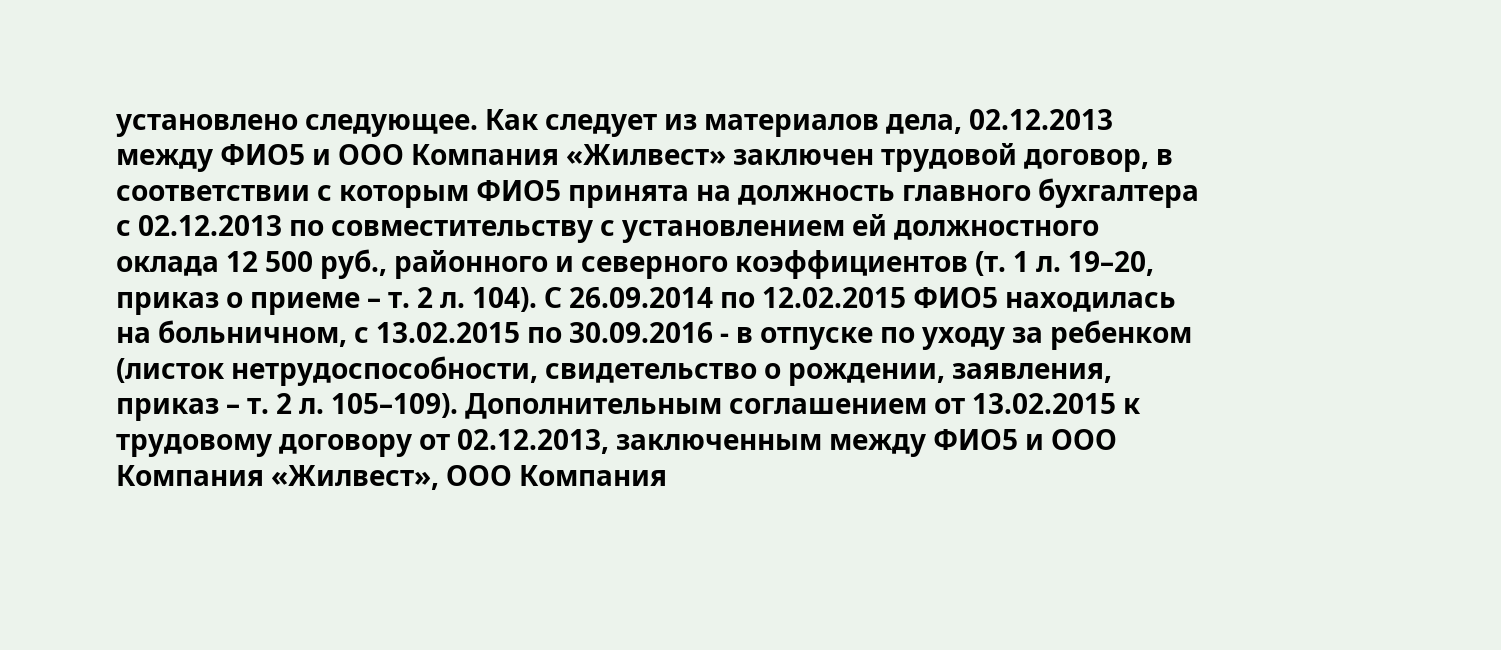установлено следующее. Как следует из материалов дела, 02.12.2013 между ФИО5 и ООО Компания «Жилвест» заключен трудовой договор, в соответствии с которым ФИО5 принята на должность главного бухгалтера с 02.12.2013 по совместительству с установлением ей должностного оклада 12 500 руб., районного и северного коэффициентов (т. 1 л. 19–20, приказ о приеме – т. 2 л. 104). С 26.09.2014 по 12.02.2015 ФИО5 находилась на больничном, с 13.02.2015 по 30.09.2016 - в отпуске по уходу за ребенком (листок нетрудоспособности, свидетельство о рождении, заявления, приказ – т. 2 л. 105–109). Дополнительным соглашением от 13.02.2015 к трудовому договору от 02.12.2013, заключенным между ФИО5 и ООО Компания «Жилвест», ООО Компания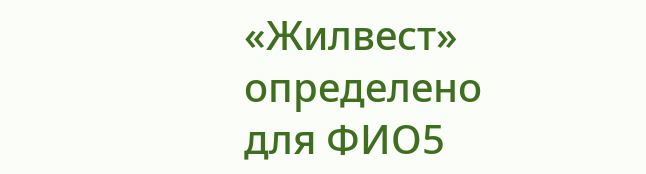«Жилвест» определено для ФИО5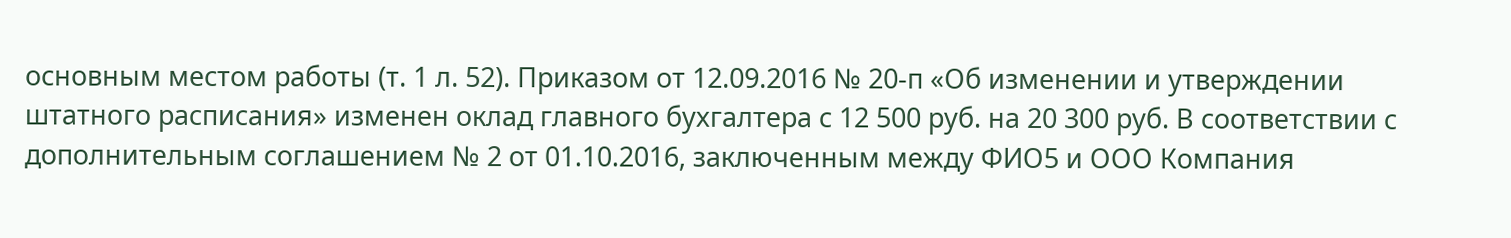основным местом работы (т. 1 л. 52). Приказом от 12.09.2016 № 20-п «Об изменении и утверждении штатного расписания» изменен оклад главного бухгалтера с 12 500 руб. на 20 300 руб. В соответствии с дополнительным соглашением № 2 от 01.10.2016, заключенным между ФИО5 и ООО Компания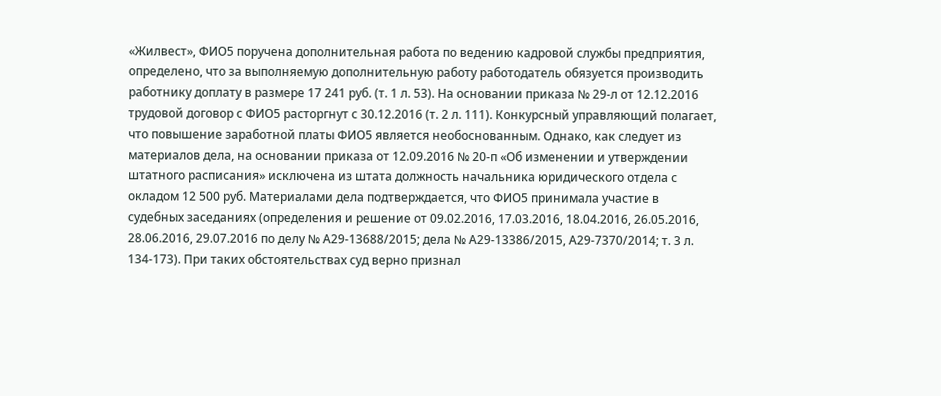«Жилвест», ФИО5 поручена дополнительная работа по ведению кадровой службы предприятия, определено, что за выполняемую дополнительную работу работодатель обязуется производить работнику доплату в размере 17 241 руб. (т. 1 л. 53). На основании приказа № 29-л от 12.12.2016 трудовой договор с ФИО5 расторгнут с 30.12.2016 (т. 2 л. 111). Конкурсный управляющий полагает, что повышение заработной платы ФИО5 является необоснованным. Однако, как следует из материалов дела, на основании приказа от 12.09.2016 № 20-п «Об изменении и утверждении штатного расписания» исключена из штата должность начальника юридического отдела с окладом 12 500 руб. Материалами дела подтверждается, что ФИО5 принимала участие в судебных заседаниях (определения и решение от 09.02.2016, 17.03.2016, 18.04.2016, 26.05.2016, 28.06.2016, 29.07.2016 по делу № А29-13688/2015; дела № А29-13386/2015, А29-7370/2014; т. 3 л. 134-173). При таких обстоятельствах суд верно признал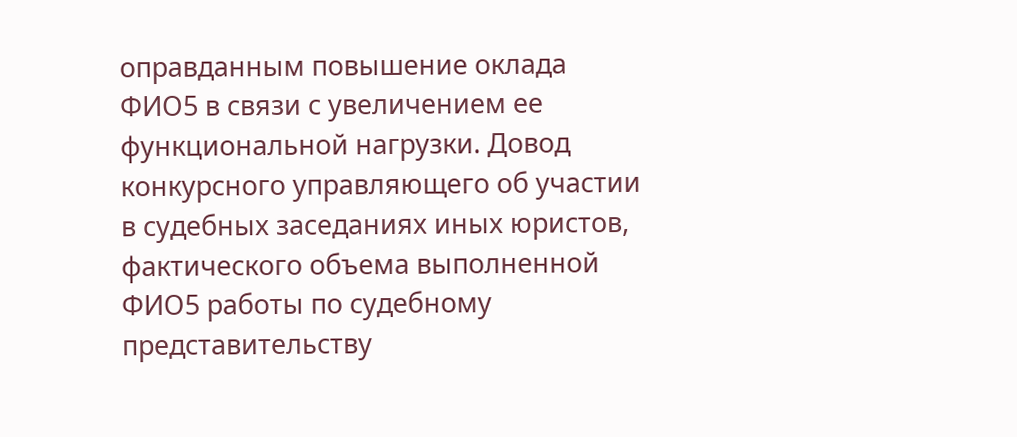оправданным повышение оклада ФИО5 в связи с увеличением ее функциональной нагрузки. Довод конкурсного управляющего об участии в судебных заседаниях иных юристов, фактического объема выполненной ФИО5 работы по судебному представительству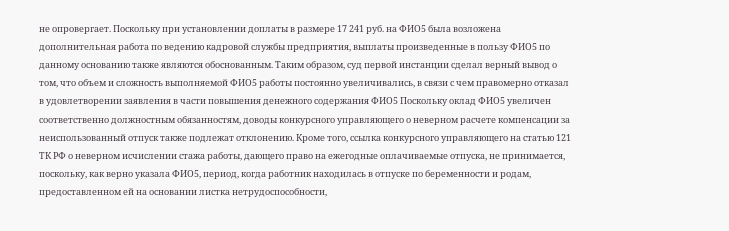не опровергает. Поскольку при установлении доплаты в размере 17 241 руб. на ФИО5 была возложена дополнительная работа по ведению кадровой службы предприятия, выплаты произведенные в пользу ФИО5 по данному основанию также являются обоснованным. Таким образом, суд первой инстанции сделал верный вывод о том, что объем и сложность выполняемой ФИО5 работы постоянно увеличивались, в связи с чем правомерно отказал в удовлетворении заявления в части повышения денежного содержания ФИО5 Поскольку оклад ФИО5 увеличен соответственно должностным обязанностям, доводы конкурсного управляющего о неверном расчете компенсации за неиспользованный отпуск также подлежат отклонению. Кроме того, ссылка конкурсного управляющего на статью 121 ТК РФ о неверном исчислении стажа работы, дающего право на ежегодные оплачиваемые отпуска, не принимается, поскольку, как верно указала ФИО5, период, когда работник находилась в отпуске по беременности и родам, предоставленном ей на основании листка нетрудоспособности,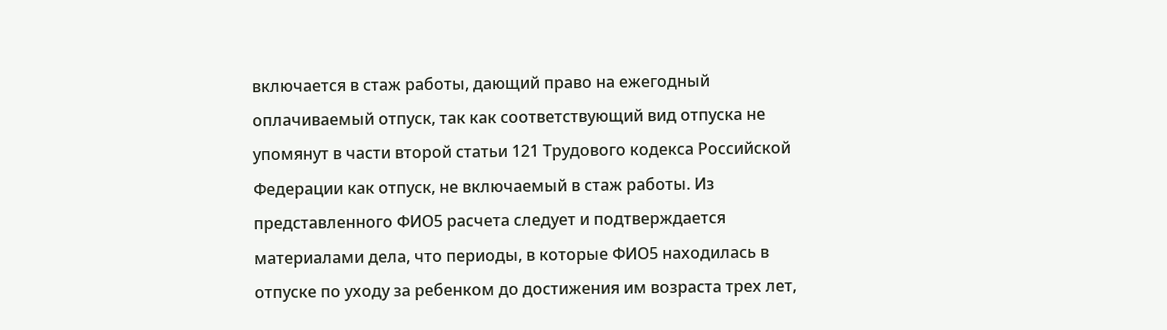включается в стаж работы, дающий право на ежегодный оплачиваемый отпуск, так как соответствующий вид отпуска не упомянут в части второй статьи 121 Трудового кодекса Российской Федерации как отпуск, не включаемый в стаж работы. Из представленного ФИО5 расчета следует и подтверждается материалами дела, что периоды, в которые ФИО5 находилась в отпуске по уходу за ребенком до достижения им возраста трех лет,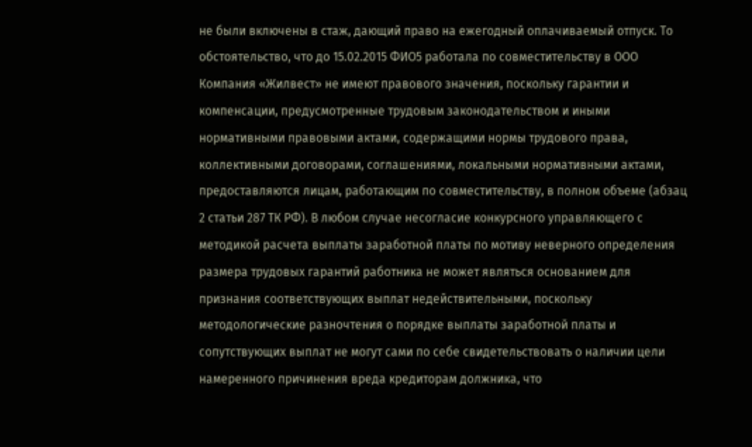не были включены в стаж, дающий право на ежегодный оплачиваемый отпуск. То обстоятельство, что до 15.02.2015 ФИО5 работала по совместительству в ООО Компания «Жилвест» не имеют правового значения, поскольку гарантии и компенсации, предусмотренные трудовым законодательством и иными нормативными правовыми актами, содержащими нормы трудового права, коллективными договорами, соглашениями, локальными нормативными актами, предоставляются лицам, работающим по совместительству, в полном объеме (абзац 2 статьи 287 ТК РФ). В любом случае несогласие конкурсного управляющего с методикой расчета выплаты заработной платы по мотиву неверного определения размера трудовых гарантий работника не может являться основанием для признания соответствующих выплат недействительными, поскольку методологические разночтения о порядке выплаты заработной платы и сопутствующих выплат не могут сами по себе свидетельствовать о наличии цели намеренного причинения вреда кредиторам должника, что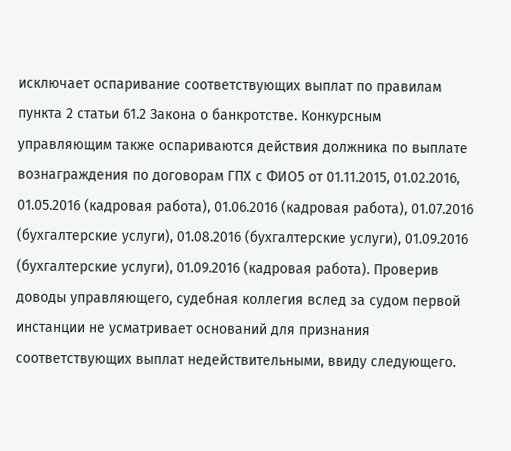исключает оспаривание соответствующих выплат по правилам пункта 2 статьи 61.2 Закона о банкротстве. Конкурсным управляющим также оспариваются действия должника по выплате вознаграждения по договорам ГПХ с ФИО5 от 01.11.2015, 01.02.2016, 01.05.2016 (кадровая работа), 01.06.2016 (кадровая работа), 01.07.2016 (бухгалтерские услуги), 01.08.2016 (бухгалтерские услуги), 01.09.2016 (бухгалтерские услуги), 01.09.2016 (кадровая работа). Проверив доводы управляющего, судебная коллегия вслед за судом первой инстанции не усматривает оснований для признания соответствующих выплат недействительными, ввиду следующего.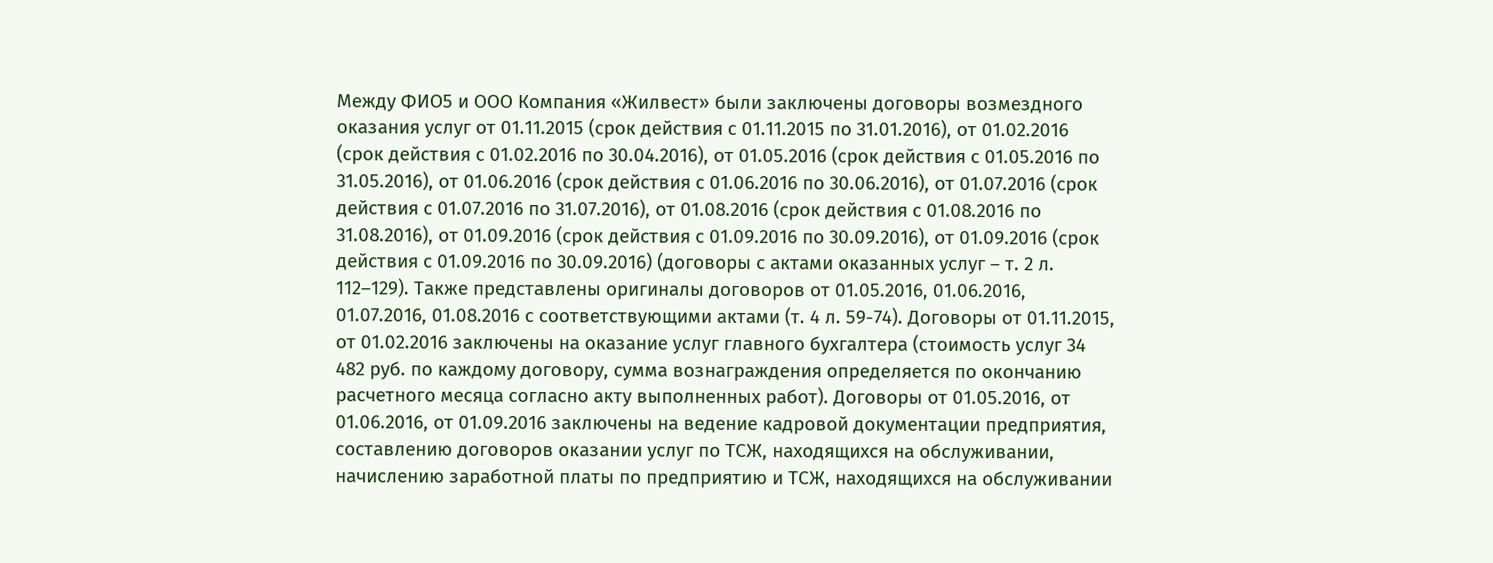Между ФИО5 и ООО Компания «Жилвест» были заключены договоры возмездного оказания услуг от 01.11.2015 (срок действия с 01.11.2015 по 31.01.2016), от 01.02.2016 (срок действия с 01.02.2016 по 30.04.2016), от 01.05.2016 (срок действия с 01.05.2016 по 31.05.2016), от 01.06.2016 (срок действия с 01.06.2016 по 30.06.2016), от 01.07.2016 (срок действия с 01.07.2016 по 31.07.2016), от 01.08.2016 (срок действия с 01.08.2016 по 31.08.2016), от 01.09.2016 (срок действия с 01.09.2016 по 30.09.2016), от 01.09.2016 (срок действия с 01.09.2016 по 30.09.2016) (договоры с актами оказанных услуг – т. 2 л. 112–129). Также представлены оригиналы договоров от 01.05.2016, 01.06.2016, 01.07.2016, 01.08.2016 с соответствующими актами (т. 4 л. 59-74). Договоры от 01.11.2015, от 01.02.2016 заключены на оказание услуг главного бухгалтера (стоимость услуг 34 482 руб. по каждому договору, сумма вознаграждения определяется по окончанию расчетного месяца согласно акту выполненных работ). Договоры от 01.05.2016, от 01.06.2016, от 01.09.2016 заключены на ведение кадровой документации предприятия, составлению договоров оказании услуг по ТСЖ, находящихся на обслуживании, начислению заработной платы по предприятию и ТСЖ, находящихся на обслуживании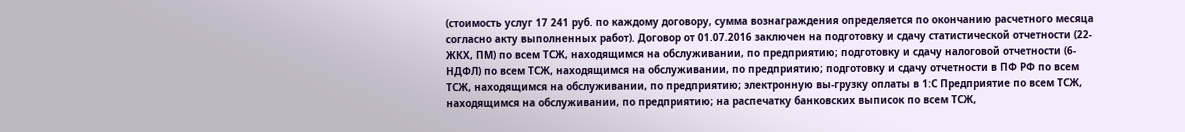(стоимость услуг 17 241 руб. по каждому договору, сумма вознаграждения определяется по окончанию расчетного месяца согласно акту выполненных работ). Договор от 01.07.2016 заключен на подготовку и сдачу статистической отчетности (22-ЖКХ, ПМ) по всем ТСЖ, находящимся на обслуживании, по предприятию; подготовку и сдачу налоговой отчетности (6-НДФЛ) по всем ТСЖ, находящимся на обслуживании, по предприятию; подготовку и сдачу отчетности в ПФ РФ по всем ТСЖ, находящимся на обслуживании, по предприятию; электронную вы-грузку оплаты в 1:С Предприятие по всем ТСЖ, находящимся на обслуживании, по предприятию; на распечатку банковских выписок по всем ТСЖ,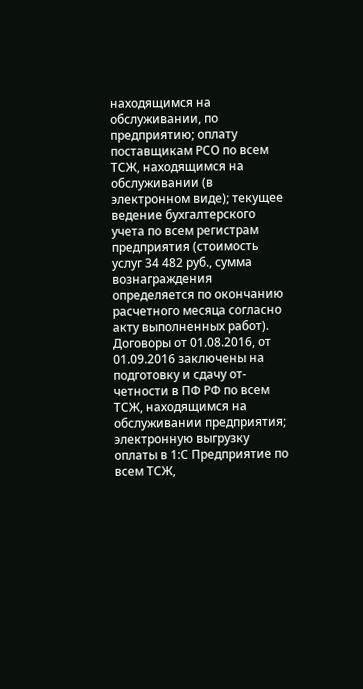находящимся на обслуживании, по предприятию; оплату поставщикам РСО по всем ТСЖ, находящимся на обслуживании (в электронном виде); текущее ведение бухгалтерского учета по всем регистрам предприятия (стоимость услуг 34 482 руб., сумма вознаграждения определяется по окончанию расчетного месяца согласно акту выполненных работ). Договоры от 01.08.2016, от 01.09.2016 заключены на подготовку и сдачу от-четности в ПФ РФ по всем ТСЖ, находящимся на обслуживании предприятия; электронную выгрузку оплаты в 1:С Предприятие по всем ТСЖ,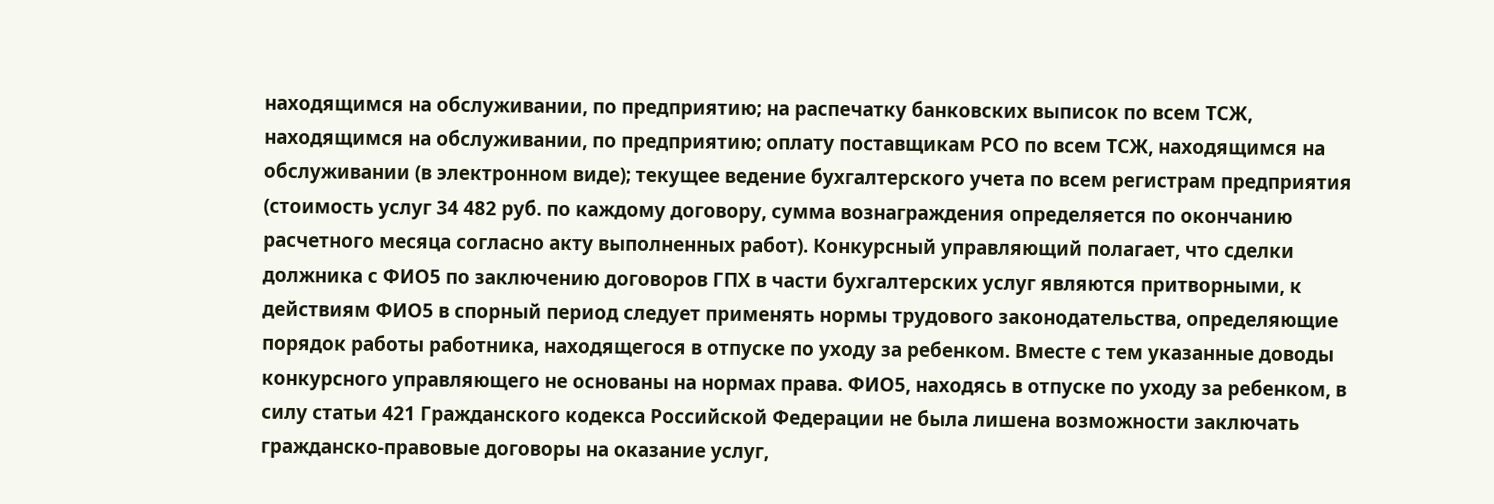находящимся на обслуживании, по предприятию; на распечатку банковских выписок по всем ТСЖ, находящимся на обслуживании, по предприятию; оплату поставщикам РСО по всем ТСЖ, находящимся на обслуживании (в электронном виде); текущее ведение бухгалтерского учета по всем регистрам предприятия (стоимость услуг 34 482 руб. по каждому договору, сумма вознаграждения определяется по окончанию расчетного месяца согласно акту выполненных работ). Конкурсный управляющий полагает, что сделки должника с ФИО5 по заключению договоров ГПХ в части бухгалтерских услуг являются притворными, к действиям ФИО5 в спорный период следует применять нормы трудового законодательства, определяющие порядок работы работника, находящегося в отпуске по уходу за ребенком. Вместе с тем указанные доводы конкурсного управляющего не основаны на нормах права. ФИО5, находясь в отпуске по уходу за ребенком, в силу статьи 421 Гражданского кодекса Российской Федерации не была лишена возможности заключать гражданско-правовые договоры на оказание услуг,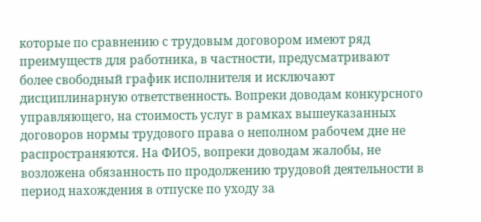которые по сравнению с трудовым договором имеют ряд преимуществ для работника, в частности, предусматривают более свободный график исполнителя и исключают дисциплинарную ответственность. Вопреки доводам конкурсного управляющего, на стоимость услуг в рамках вышеуказанных договоров нормы трудового права о неполном рабочем дне не распространяются. На ФИО5, вопреки доводам жалобы, не возложена обязанность по продолжению трудовой деятельности в период нахождения в отпуске по уходу за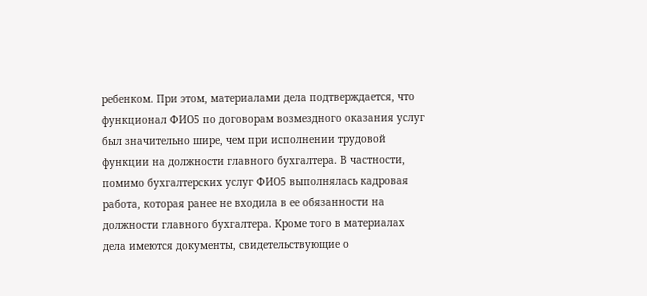ребенком. При этом, материалами дела подтверждается, что функционал ФИО5 по договорам возмездного оказания услуг был значительно шире, чем при исполнении трудовой функции на должности главного бухгалтера. В частности, помимо бухгалтерских услуг ФИО5 выполнялась кадровая работа, которая ранее не входила в ее обязанности на должности главного бухгалтера. Кроме того в материалах дела имеются документы, свидетельствующие о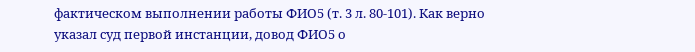фактическом выполнении работы ФИО5 (т. 3 л. 80-101). Как верно указал суд первой инстанции, довод ФИО5 о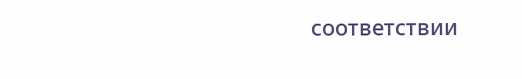соответствии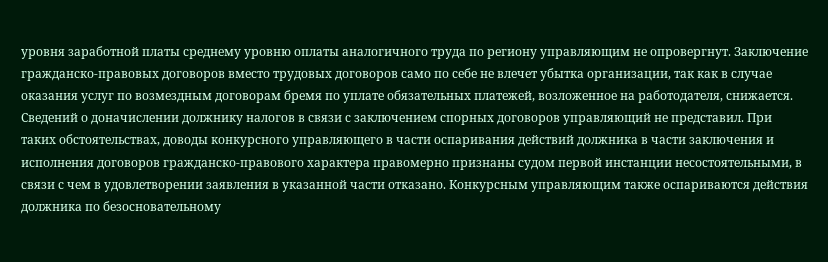уровня заработной платы среднему уровню оплаты аналогичного труда по региону управляющим не опровергнут. Заключение гражданско-правовых договоров вместо трудовых договоров само по себе не влечет убытка организации, так как в случае оказания услуг по возмездным договорам бремя по уплате обязательных платежей, возложенное на работодателя, снижается. Сведений о доначислении должнику налогов в связи с заключением спорных договоров управляющий не представил. При таких обстоятельствах, доводы конкурсного управляющего в части оспаривания действий должника в части заключения и исполнения договоров гражданско-правового характера правомерно признаны судом первой инстанции несостоятельными, в связи с чем в удовлетворении заявления в указанной части отказано. Конкурсным управляющим также оспариваются действия должника по безосновательному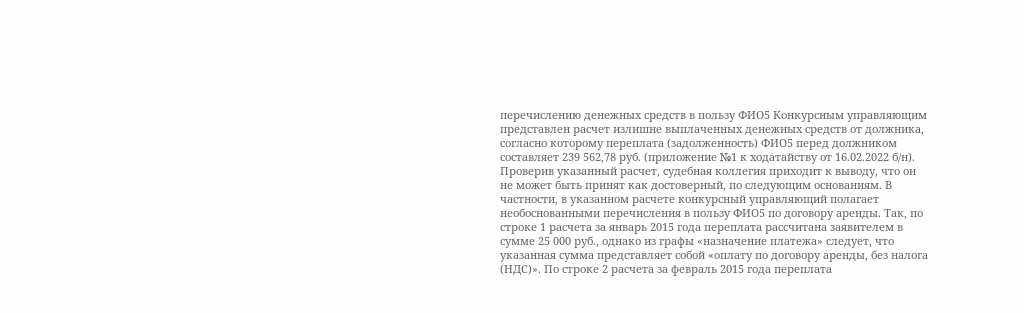перечислению денежных средств в пользу ФИО5 Конкурсным управляющим представлен расчет излишне выплаченных денежных средств от должника, согласно которому переплата (задолженность) ФИО5 перед должником составляет 239 562,78 руб. (приложение №1 к ходатайству от 16.02.2022 б/н). Проверив указанный расчет, судебная коллегия приходит к выводу, что он не может быть принят как достоверный, по следующим основаниям. В частности, в указанном расчете конкурсный управляющий полагает необоснованными перечисления в пользу ФИО5 по договору аренды. Так, по строке 1 расчета за январь 2015 года переплата рассчитана заявителем в сумме 25 000 руб., однако из графы «назначение платежа» следует, что указанная сумма представляет собой «оплату по договору аренды, без налога (НДС)». По строке 2 расчета за февраль 2015 года переплата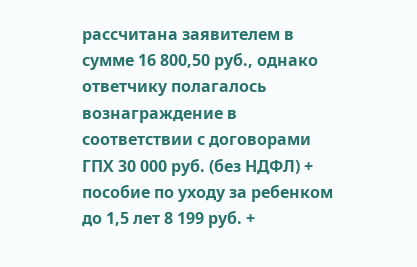рассчитана заявителем в сумме 16 800,50 руб., однако ответчику полагалось вознаграждение в соответствии с договорами ГПХ 30 000 руб. (без НДФЛ) + пособие по уходу за ребенком до 1,5 лет 8 199 руб. +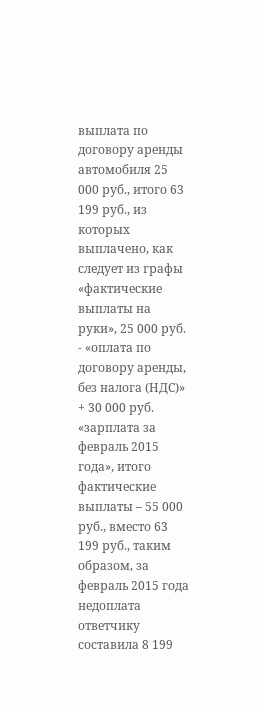выплата по договору аренды автомобиля 25 000 руб., итого 63 199 руб., из которых выплачено, как следует из графы «фактические выплаты на руки», 25 000 руб. - «оплата по договору аренды, без налога (НДС)» + 30 000 руб. «зарплата за февраль 2015 года», итого фактические выплаты – 55 000 руб., вместо 63 199 руб., таким образом, за февраль 2015 года недоплата ответчику составила 8 199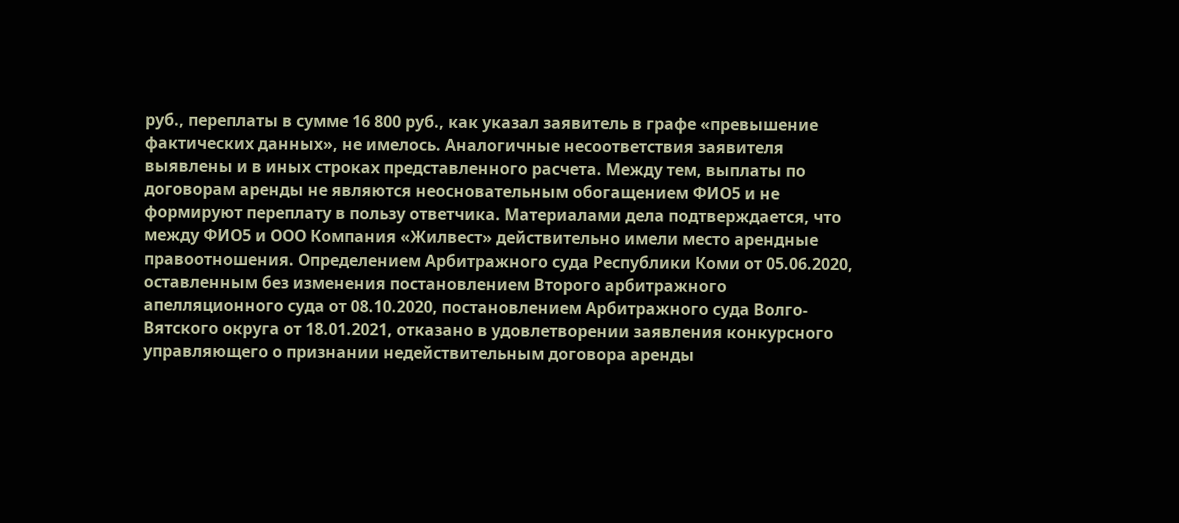руб., переплаты в сумме 16 800 руб., как указал заявитель в графе «превышение фактических данных», не имелось. Аналогичные несоответствия заявителя выявлены и в иных строках представленного расчета. Между тем, выплаты по договорам аренды не являются неосновательным обогащением ФИО5 и не формируют переплату в пользу ответчика. Материалами дела подтверждается, что между ФИО5 и ООО Компания «Жилвест» действительно имели место арендные правоотношения. Определением Арбитражного суда Республики Коми от 05.06.2020, оставленным без изменения постановлением Второго арбитражного апелляционного суда от 08.10.2020, постановлением Арбитражного суда Волго-Вятского округа от 18.01.2021, отказано в удовлетворении заявления конкурсного управляющего о признании недействительным договора аренды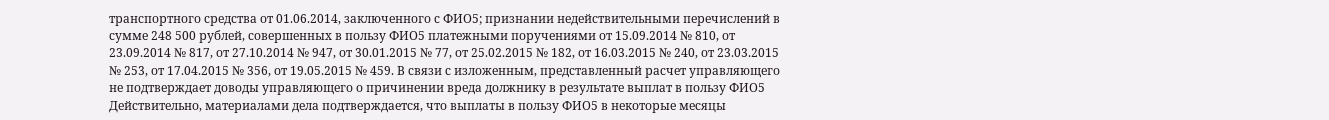транспортного средства от 01.06.2014, заключенного с ФИО5; признании недействительными перечислений в сумме 248 500 рублей, совершенных в пользу ФИО5 платежными поручениями от 15.09.2014 № 810, от 23.09.2014 № 817, от 27.10.2014 № 947, от 30.01.2015 № 77, от 25.02.2015 № 182, от 16.03.2015 № 240, от 23.03.2015 № 253, от 17.04.2015 № 356, от 19.05.2015 № 459. В связи с изложенным, представленный расчет управляющего не подтверждает доводы управляющего о причинении вреда должнику в результате выплат в пользу ФИО5 Действительно, материалами дела подтверждается, что выплаты в пользу ФИО5 в некоторые месяцы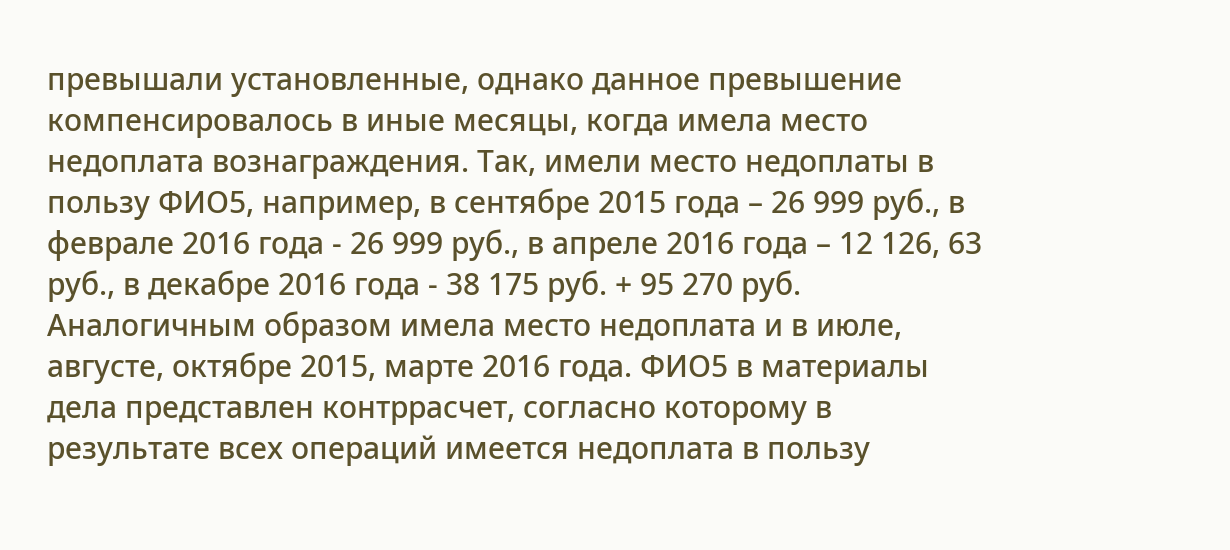превышали установленные, однако данное превышение компенсировалось в иные месяцы, когда имела место недоплата вознаграждения. Так, имели место недоплаты в пользу ФИО5, например, в сентябре 2015 года – 26 999 руб., в феврале 2016 года - 26 999 руб., в апреле 2016 года – 12 126, 63 руб., в декабре 2016 года - 38 175 руб. + 95 270 руб. Аналогичным образом имела место недоплата и в июле, августе, октябре 2015, марте 2016 года. ФИО5 в материалы дела представлен контррасчет, согласно которому в результате всех операций имеется недоплата в пользу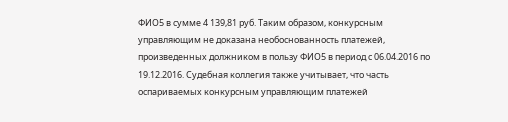ФИО5 в сумме 4 139,81 руб. Таким образом, конкурсным управляющим не доказана необоснованность платежей, произведенных должником в пользу ФИО5 в период с 06.04.2016 по 19.12.2016. Судебная коллегия также учитывает, что часть оспариваемых конкурсным управляющим платежей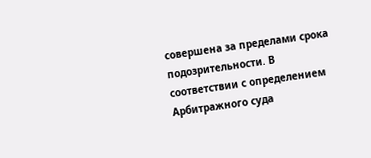совершена за пределами срока подозрительности. В соответствии с определением Арбитражного суда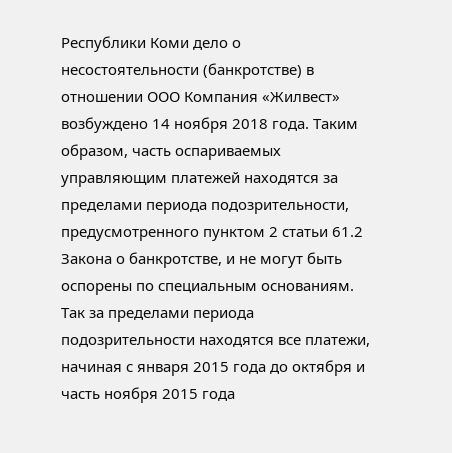Республики Коми дело о несостоятельности (банкротстве) в отношении ООО Компания «Жилвест» возбуждено 14 ноября 2018 года. Таким образом, часть оспариваемых управляющим платежей находятся за пределами периода подозрительности, предусмотренного пунктом 2 статьи 61.2 Закона о банкротстве, и не могут быть оспорены по специальным основаниям. Так за пределами периода подозрительности находятся все платежи, начиная с января 2015 года до октября и часть ноября 2015 года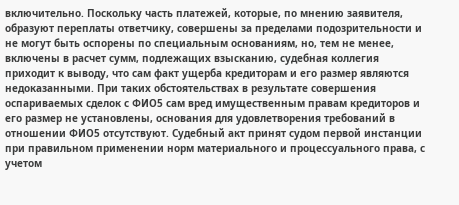включительно. Поскольку часть платежей, которые, по мнению заявителя, образуют переплаты ответчику, совершены за пределами подозрительности и не могут быть оспорены по специальным основаниям, но, тем не менее, включены в расчет сумм, подлежащих взысканию, судебная коллегия приходит к выводу, что сам факт ущерба кредиторам и его размер являются недоказанными. При таких обстоятельствах в результате совершения оспариваемых сделок с ФИО5 сам вред имущественным правам кредиторов и его размер не установлены, основания для удовлетворения требований в отношении ФИО5 отсутствуют. Судебный акт принят судом первой инстанции при правильном применении норм материального и процессуального права, с учетом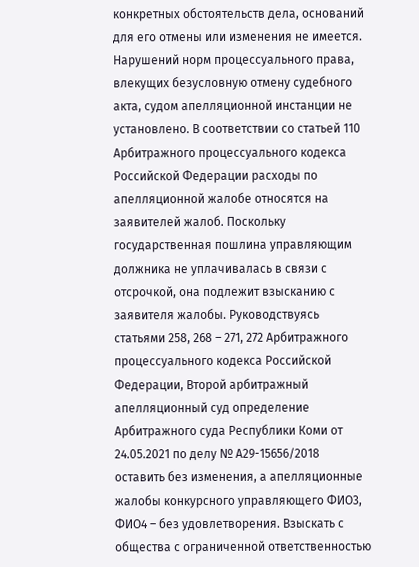конкретных обстоятельств дела, оснований для его отмены или изменения не имеется. Нарушений норм процессуального права, влекущих безусловную отмену судебного акта, судом апелляционной инстанции не установлено. В соответствии со статьей 110 Арбитражного процессуального кодекса Российской Федерации расходы по апелляционной жалобе относятся на заявителей жалоб. Поскольку государственная пошлина управляющим должника не уплачивалась в связи с отсрочкой, она подлежит взысканию с заявителя жалобы. Руководствуясь статьями 258, 268 – 271, 272 Арбитражного процессуального кодекса Российской Федерации, Второй арбитражный апелляционный суд определение Арбитражного суда Республики Коми от 24.05.2021 по делу № А29-15656/2018 оставить без изменения, а апелляционные жалобы конкурсного управляющего ФИО3, ФИО4 – без удовлетворения. Взыскать с общества с ограниченной ответственностью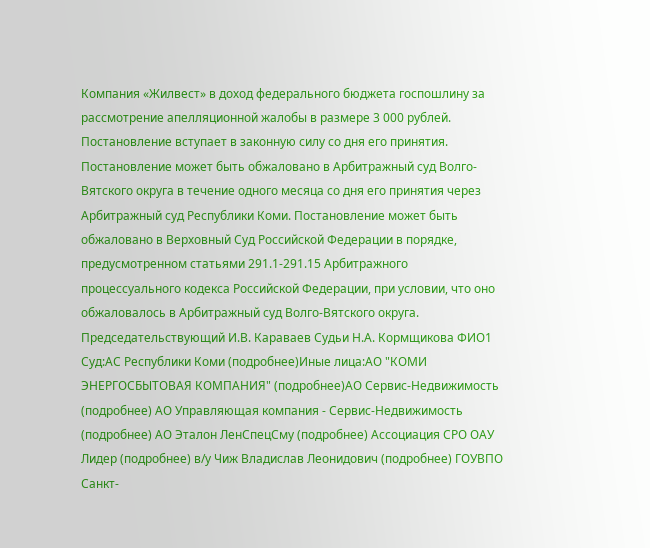Компания «Жилвест» в доход федерального бюджета госпошлину за рассмотрение апелляционной жалобы в размере 3 000 рублей. Постановление вступает в законную силу со дня его принятия. Постановление может быть обжаловано в Арбитражный суд Волго-Вятского округа в течение одного месяца со дня его принятия через Арбитражный суд Республики Коми. Постановление может быть обжаловано в Верховный Суд Российской Федерации в порядке, предусмотренном статьями 291.1-291.15 Арбитражного процессуального кодекса Российской Федерации, при условии, что оно обжаловалось в Арбитражный суд Волго-Вятского округа. Председательствующий И.В. Караваев Судьи Н.А. Кормщикова ФИО1 Суд:АС Республики Коми (подробнее)Иные лица:АО "КОМИ ЭНЕРГОСБЫТОВАЯ КОМПАНИЯ" (подробнее)АО Сервис-Недвижимость (подробнее) АО Управляющая компания - Сервис-Недвижимость (подробнее) АО Эталон ЛенСпецСму (подробнее) Ассоциация СРО ОАУ Лидер (подробнее) в/у Чиж Владислав Леонидович (подробнее) ГОУВПО Санкт-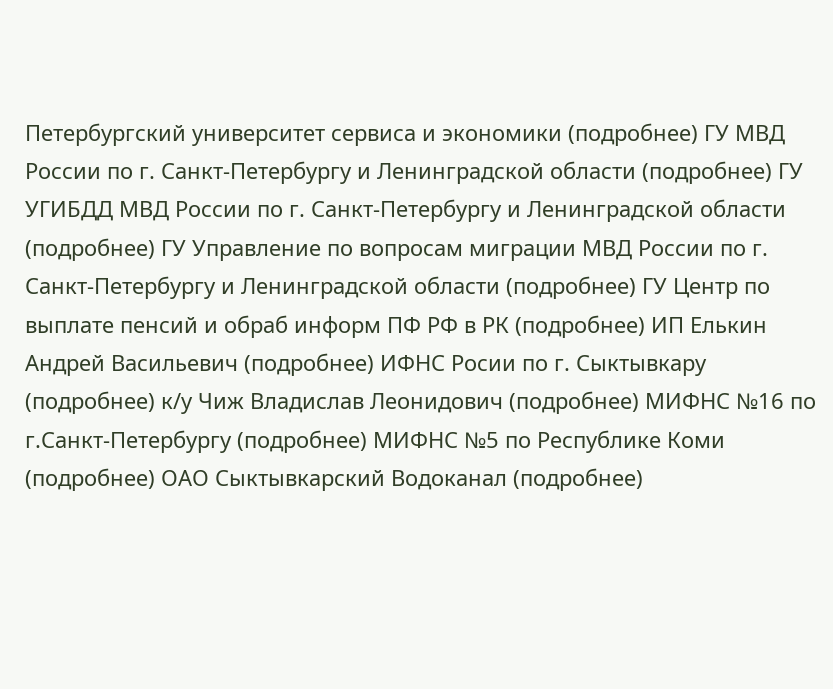Петербургский университет сервиса и экономики (подробнее) ГУ МВД России по г. Санкт-Петербургу и Ленинградской области (подробнее) ГУ УГИБДД МВД России по г. Санкт-Петербургу и Ленинградской области (подробнее) ГУ Управление по вопросам миграции МВД России по г. Санкт-Петербургу и Ленинградской области (подробнее) ГУ Центр по выплате пенсий и обраб информ ПФ РФ в РК (подробнее) ИП Елькин Андрей Васильевич (подробнее) ИФНС Росии по г. Сыктывкару (подробнее) к/у Чиж Владислав Леонидович (подробнее) МИФНС №16 по г.Санкт-Петербургу (подробнее) МИФНС №5 по Республике Коми (подробнее) ОАО Сыктывкарский Водоканал (подробнее)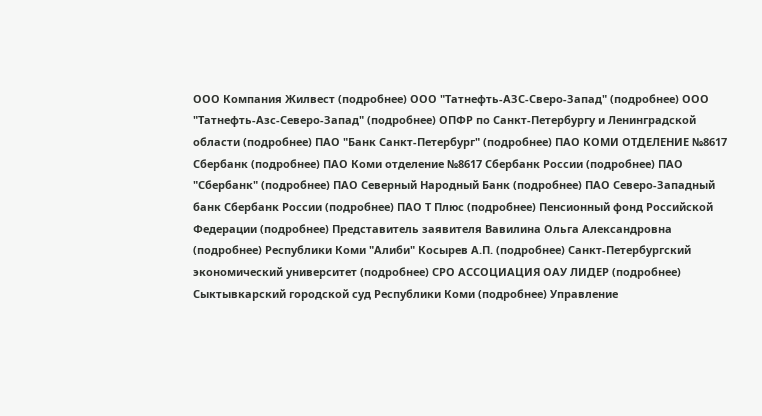ООО Компания Жилвест (подробнее) ООО "Татнефть-АЗС-Сверо-Запад" (подробнее) ООО "Татнефть-Азс-Северо-Запад" (подробнее) ОПФР по Санкт-Петербургу и Ленинградской области (подробнее) ПАО "Банк Санкт-Петербург" (подробнее) ПАО КОМИ ОТДЕЛЕНИЕ №8617 Сбербанк (подробнее) ПАО Коми отделение №8617 Сбербанк России (подробнее) ПАО "Сбербанк" (подробнее) ПАО Северный Народный Банк (подробнее) ПАО Северо-Западный банк Сбербанк России (подробнее) ПАО Т Плюс (подробнее) Пенсионный фонд Российской Федерации (подробнее) Представитель заявителя Вавилина Ольга Александровна (подробнее) Республики Коми "Алиби" Косырев А.П. (подробнее) Санкт-Петербургский экономический университет (подробнее) СРО АССОЦИАЦИЯ ОАУ ЛИДЕР (подробнее) Сыктывкарский городской суд Республики Коми (подробнее) Управление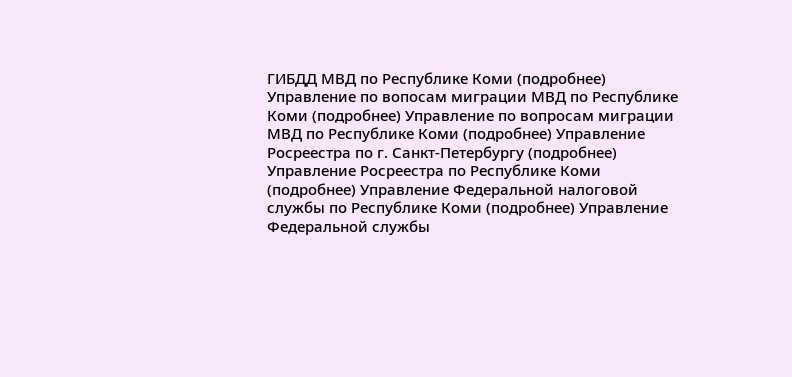ГИБДД МВД по Республике Коми (подробнее) Управление по вопосам миграции МВД по Республике Коми (подробнее) Управление по вопросам миграции МВД по Республике Коми (подробнее) Управление Росреестра по г. Санкт-Петербургу (подробнее) Управление Росреестра по Республике Коми (подробнее) Управление Федеральной налоговой службы по Республике Коми (подробнее) Управление Федеральной службы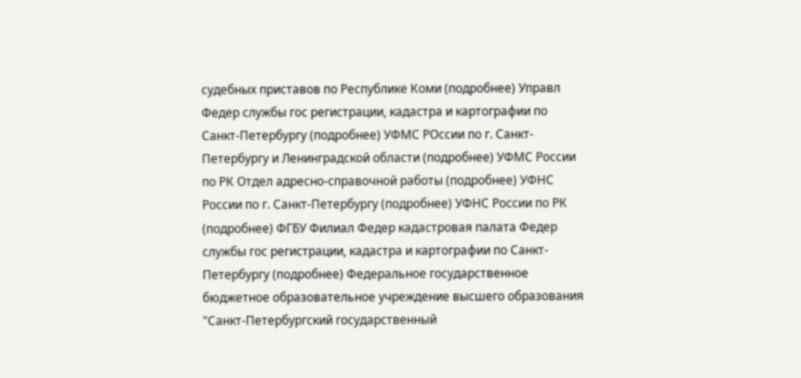судебных приставов по Республике Коми (подробнее) Управл Федер службы гос регистрации, кадастра и картографии по Санкт-Петербургу (подробнее) УФМС РОссии по г. Санкт-Петербургу и Ленинградской области (подробнее) УФМС России по РК Отдел адресно-справочной работы (подробнее) УФНС России по г. Санкт-Петербургу (подробнее) УФНС России по РК (подробнее) ФГБУ Филиал Федер кадастровая палата Федер службы гос регистрации, кадастра и картографии по Санкт-Петербургу (подробнее) Федеральное государственное бюджетное образовательное учреждение высшего образования "Санкт-Петербургский государственный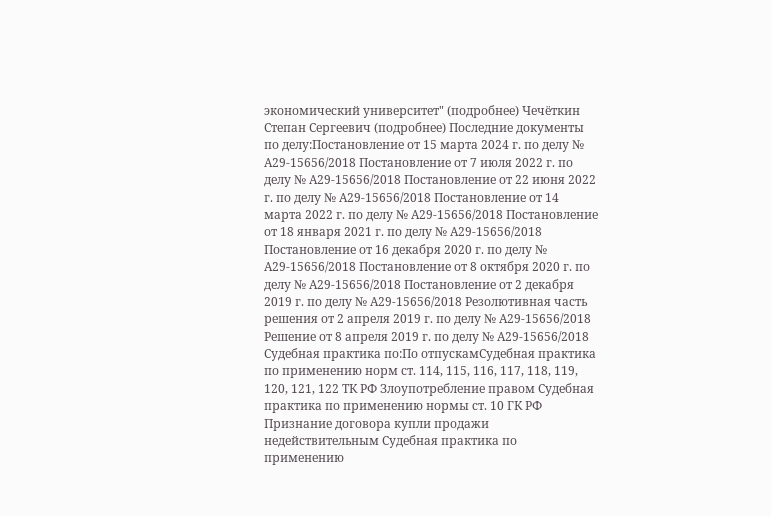экономический университет" (подробнее) Чечёткин Степан Сергеевич (подробнее) Последние документы по делу:Постановление от 15 марта 2024 г. по делу № А29-15656/2018 Постановление от 7 июля 2022 г. по делу № А29-15656/2018 Постановление от 22 июня 2022 г. по делу № А29-15656/2018 Постановление от 14 марта 2022 г. по делу № А29-15656/2018 Постановление от 18 января 2021 г. по делу № А29-15656/2018 Постановление от 16 декабря 2020 г. по делу № А29-15656/2018 Постановление от 8 октября 2020 г. по делу № А29-15656/2018 Постановление от 2 декабря 2019 г. по делу № А29-15656/2018 Резолютивная часть решения от 2 апреля 2019 г. по делу № А29-15656/2018 Решение от 8 апреля 2019 г. по делу № А29-15656/2018 Судебная практика по:По отпускамСудебная практика по применению норм ст. 114, 115, 116, 117, 118, 119, 120, 121, 122 ТК РФ Злоупотребление правом Судебная практика по применению нормы ст. 10 ГК РФ Признание договора купли продажи недействительным Судебная практика по применению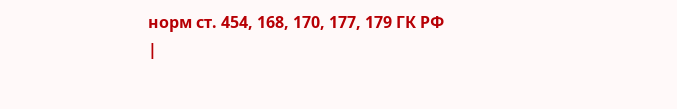норм ст. 454, 168, 170, 177, 179 ГК РФ
|